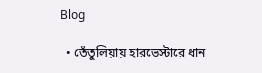Blog

  • তেঁতুলিয়ায় হারভেস্টারে ধান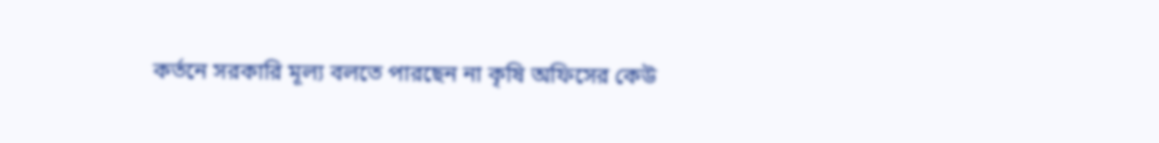কর্তনে সরকারি মূল্য বলতে পারছেন না কৃষি অফিসের কেউ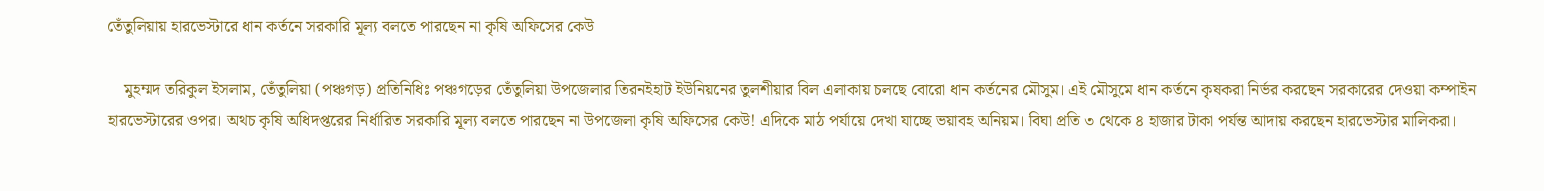তেঁতুলিয়ায় হারভেস্টারে ধান কর্তনে সরকারি মূল্য বলতে পারছেন না কৃষি অফিসের কেউ

    মুহম্মদ তরিকুল ইসলাম, তেঁতুলিয়া (পঞ্চগড়) প্রতিনিধিঃ পঞ্চগড়ের তেঁতুলিয়া উপজেলার তিরনইহাট ইউনিয়নের তুলশীয়ার বিল এলাকায় চলছে বোরো ধান কর্তনের মৌসুম। এই মৌসুমে ধান কর্তনে কৃষকরা নির্ভর করছেন সরকারের দেওয়া কম্পাইন হারভেস্টারের ওপর। অথচ কৃষি অধিদপ্তরের নির্ধারিত সরকারি মূল্য বলতে পারছেন না উপজেলা কৃষি অফিসের কেউ! এদিকে মাঠ পর্যায়ে দেখা যাচ্ছে ভয়াবহ অনিয়ম। বিঘা প্রতি ৩ থেকে ৪ হাজার টাকা পর্যন্ত আদায় করছেন হারভেস্টার মালিকরা।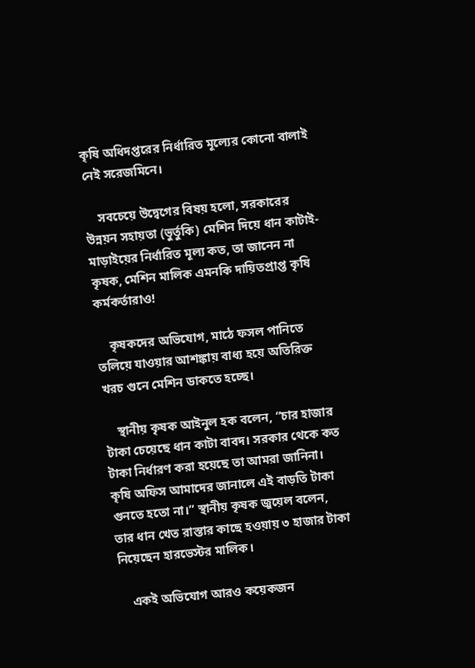কৃষি অধিদপ্তরের নির্ধারিত মূল্যের কোনো বালাই নেই সরেজমিনে।

    সবচেয়ে উদ্বেগের বিষয় হলো, সরকারের উন্নয়ন সহায়তা (ভুর্তুকি) মেশিন দিয়ে ধান কাটাই-মাড়াইয়ের নির্ধারিত মূল্য কত, তা জানেন না কৃষক, মেশিন মালিক এমনকি দায়িতপ্রাপ্ত কৃষি কর্মকর্তারাও!

    কৃষকদের অভিযোগ, মাঠে ফসল পানিতে তলিয়ে যাওয়ার আশঙ্কায় বাধ্য হয়ে অতিরিক্ত খরচ গুনে মেশিন ডাকতে হচ্ছে।

    স্থানীয় কৃষক আইনুল হক বলেন, “চার হাজার টাকা চেয়েছে ধান কাটা বাবদ। সরকার থেকে কত টাকা নির্ধারণ করা হয়েছে তা আমরা জানিনা। কৃষি অফিস আমাদের জানালে এই বাড়তি টাকা গুনতে হতো না।” স্থানীয় কৃষক জুয়েল বলেন, তার ধান খেত রাস্তার কাছে হওয়ায় ৩ হাজার টাকা নিয়েছেন হারভেস্টর মালিক।

    একই অভিযোগ আরও কয়েকজন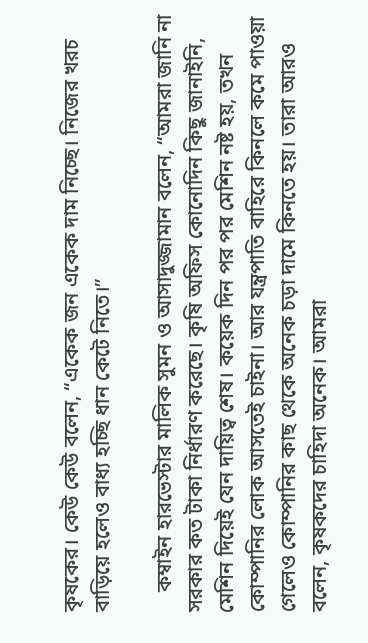কৃষকের। কেউ কেউ বলেন, “একেক জন একেক দাম নিচ্ছে। নিজের খরচ বাড়িয়ে হলেও বাধ্য হচ্ছি ধান কেটে নিতে।”

    কম্বাইন হারভেস্টার মালিক সুমন ও আসাদুজ্জামান বলেন, “আমরা জানি না সরকার কত টাকা নির্ধারণ করেছে। কৃষি অফিস কোনোদিন কিছু জানাইনি, মেশিন দিয়েই যেন দায়িত্ব শেষ। কয়েক দিন পর পর মেশিন নষ্ট হয়, তখন কোম্পানির লোক আসতেই চাইনা। আর যন্ত্রপাতি বাহিরে কিনলে কমে পাওয়া গেলেও কোম্পানির কাছ থেকে অনেক চড়া দামে কিনতে হয়। তারা আরও বলেন, কৃষকদের চাহিদা অনেক। আমরা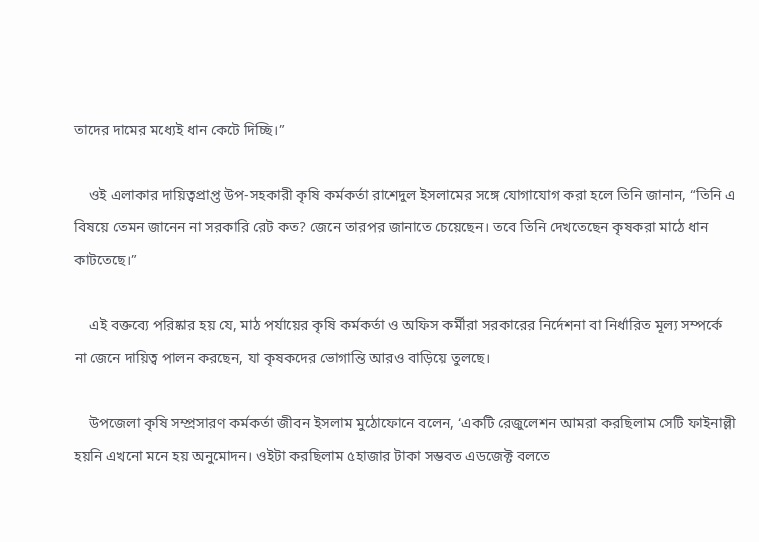তাদের দামের মধ্যেই ধান কেটে দিচ্ছি।”

    ওই এলাকার দায়িত্বপ্রাপ্ত উপ-সহকারী কৃষি কর্মকর্তা রাশেদুল ইসলামের সঙ্গে যোগাযোগ করা হলে তিনি জানান, “তিনি এ বিষয়ে তেমন জানেন না সরকারি রেট কত? জেনে তারপর জানাতে চেয়েছেন। তবে তিনি দেখতেছেন কৃষকরা মাঠে ধান কাটতেছে।”

    এই বক্তব্যে পরিষ্কার হয় যে, মাঠ পর্যায়ের কৃষি কর্মকর্তা ও অফিস কর্মীরা সরকারের নির্দেশনা বা নির্ধারিত মূল্য সম্পর্কে না জেনে দায়িত্ব পালন করছেন, যা কৃষকদের ভোগান্তি আরও বাড়িয়ে তুলছে।

    উপজেলা কৃষি সম্প্রসারণ কর্মকর্তা জীবন ইসলাম মুঠোফোনে বলেন, ‘একটি রেজুলেশন আমরা করছিলাম সেটি ফাইনাল্লী হয়নি এখনো মনে হয় অনুমোদন। ওইটা করছিলাম ৫হাজার টাকা সম্ভবত এডজেক্ট বলতে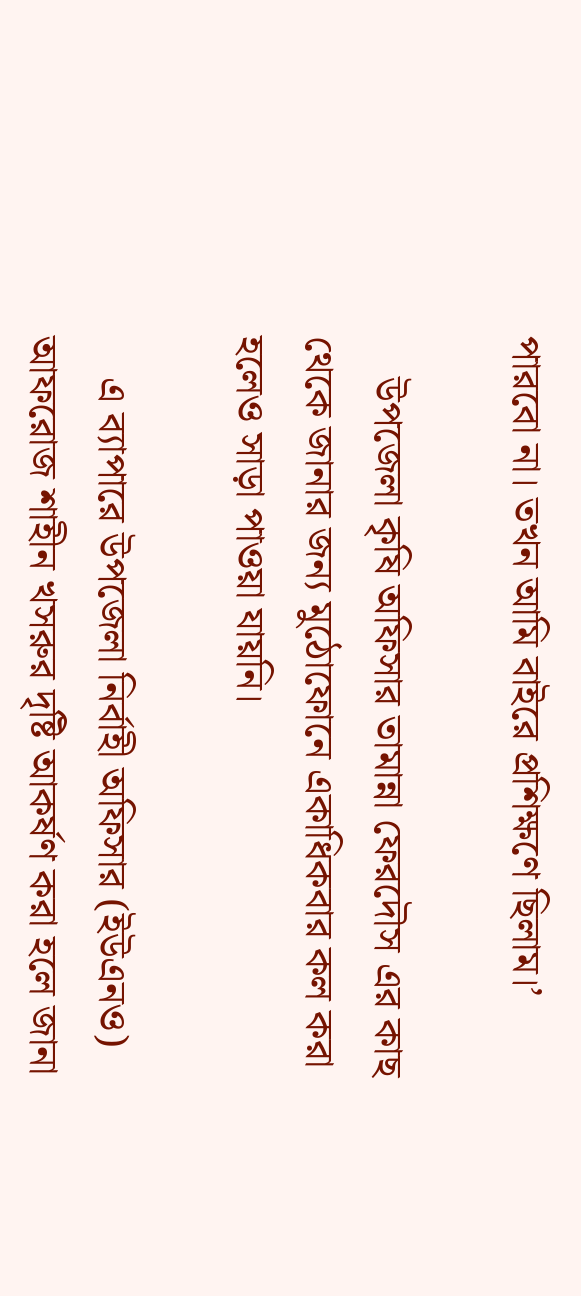পারবো না। তখন আমি বাইরে প্রশিক্ষণে ছিলাম।’

    উপজেলা কৃষি অফিসার তামান্না ফেরদৌস এর কাছ থেকে জানার জন্য মুঠোফোনে একাধিকবার কল করা হলেও সাড়া পাওয়া যায়নি।

    এ ব্যাপারে উপজেলা নির্বাহী অফিসার (ইউএনও) আফরোজ শাহীন খসরুর দৃষ্টি আকর্ষণ করা হলে জানা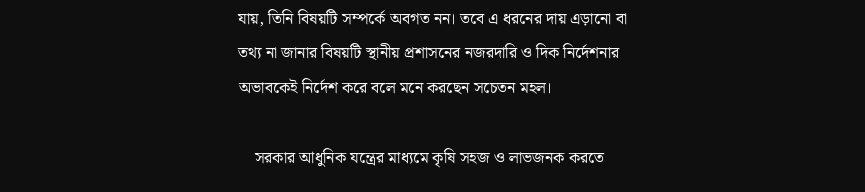যায়, তিনি বিষয়টি সম্পর্কে অবগত নন। তবে এ ধরনের দায় এড়ানো বা তথ্য না জানার বিষয়টি স্থানীয় প্রশাসনের নজরদারি ও দিক নির্দেশনার অভাবকেই নির্দেশ করে বলে মনে করছেন সচেতন মহল।

    সরকার আধুনিক যন্ত্রের মাধ্যমে কৃষি সহজ ও লাভজনক করতে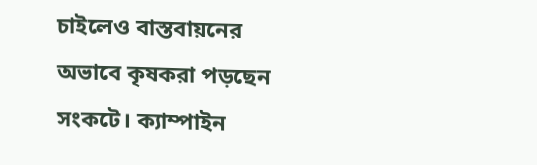চাইলেও বাস্তবায়নের অভাবে কৃষকরা পড়ছেন সংকটে। ক্যাম্পাইন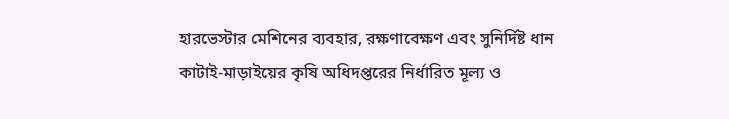হারভেস্টার মেশিনের ব্যবহার, রক্ষণাবেক্ষণ এবং সুনির্দিষ্ট ধান কাটাই-মাড়াইয়ের কৃষি অধিদপ্তরের নির্ধারিত মূল্য ও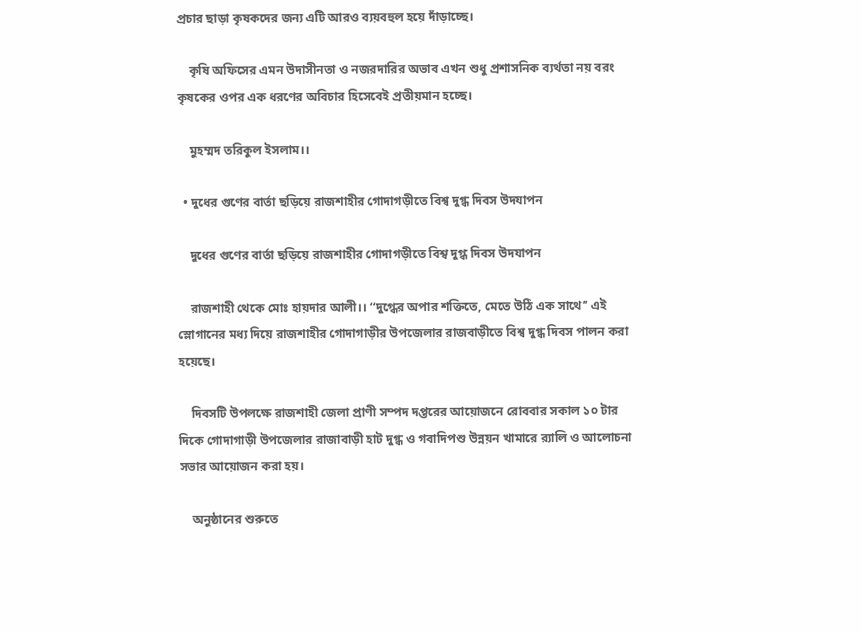প্রচার ছাড়া কৃষকদের জন্য এটি আরও ব্যয়বহুল হয়ে দাঁড়াচ্ছে।

    কৃষি অফিসের এমন উদাসীনতা ও নজরদারির অভাব এখন শুধু প্রশাসনিক ব্যর্থতা নয় বরং কৃষকের ওপর এক ধরণের অবিচার হিসেবেই প্রতীয়মান হচ্ছে।

    মুহম্মদ তরিকুল ইসলাম।।

  • দুধের গুণের বার্তা ছড়িয়ে রাজশাহীর গোদাগড়ীতে বিশ্ব দুগ্ধ দিবস উদযাপন

    দুধের গুণের বার্তা ছড়িয়ে রাজশাহীর গোদাগড়ীতে বিশ্ব দুগ্ধ দিবস উদযাপন

    রাজশাহী থেকে মোঃ হায়দার আলী।। ‘‘দুগ্ধের অপার শক্তিতে, মেতে উঠি এক সাথে’’ এই স্লোগানের মধ্য দিয়ে রাজশাহীর গোদাগাড়ীর উপজেলার রাজবাড়ীতে বিশ্ব দুগ্ধ দিবস পালন করা হয়েছে।

    দিবসটি উপলক্ষে রাজশাহী জেলা প্রাণী সম্পদ দপ্তরের আয়োজনে রোববার সকাল ১০ টার দিকে গোদাগাড়ী উপজেলার রাজাবাড়ী হাট দুগ্ধ ও গবাদিপশু উন্নয়ন খামারে র‌্যালি ও আলোচনা সভার আয়োজন করা হয়।

    অনুষ্ঠানের শুরুতে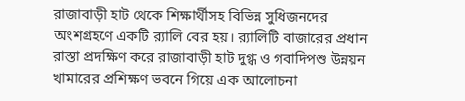রাজাবাড়ী হাট থেকে শিক্ষার্থীসহ বিভিন্ন সুধিজনদের অংশগ্রহণে একটি র‌্যালি বের হয়। র‌্যালিটি বাজারের প্রধান রাস্তা প্রদক্ষিণ করে রাজাবাড়ী হাট দুগ্ধ ও গবাদিপশু উন্নয়ন খামারের প্রশিক্ষণ ভবনে গিয়ে এক আলোচনা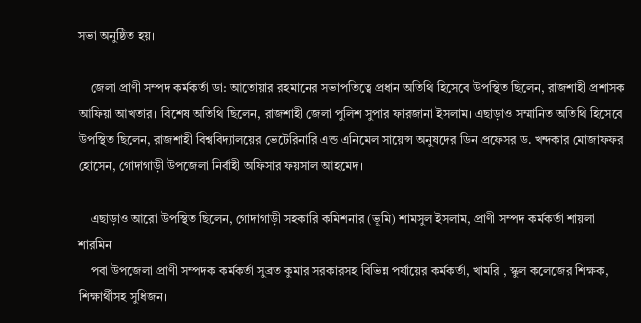সভা অনুষ্ঠিত হয়।

    জেলা প্রাণী সম্পদ কর্মকর্তা ডা: আতোয়ার রহমানের সভাপতিত্বে প্রধান অতিথি হিসেবে উপস্থিত ছিলেন, রাজশাহী প্রশাসক আফিয়া আখতার। বিশেষ অতিথি ছিলেন, রাজশাহী জেলা পুলিশ সুপার ফারজানা ইসলাম। এছাড়াও সম্মানিত অতিথি হিসেবে উপস্থিত ছিলেন, রাজশাহী বিশ্ববিদ্যালয়ের ভেটেরিনারি এন্ড এনিমেল সায়েন্স অনুষদের ডিন প্রফেসর ড. খন্দকার মোজাফফর হোসেন, গোদাগাড়ী উপজেলা নির্বাহী অফিসার ফয়সাল আহমেদ।

    এছাড়াও আরো উপস্থিত ছিলেন, গোদাগাড়ী সহকারি কমিশনার (ভূমি) শামসুল ইসলাম, প্রাণী সম্পদ কর্মকর্তা শায়লা শারমিন
    পবা উপজেলা প্রাণী সম্পদক কর্মকর্তা সুব্রত কুমার সরকারসহ বিভিন্ন পর্যায়ের কর্মকর্তা, খামরি , স্কুল কলেজের শিক্ষক, শিক্ষার্থীসহ সুধিজন।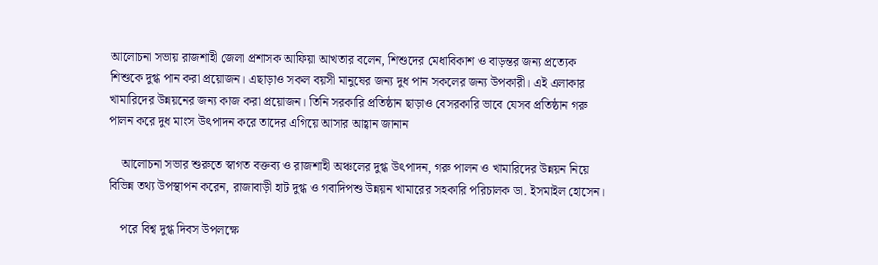আলোচনা সভায় রাজশাহী জেলা প্রশাসক আফিয়া আখতার বলেন, শিশুদের মেধাবিকাশ ও বাড়ন্তর জন্য প্রত্যেক শিশুকে দুগ্ধ পান করা প্রয়োজন। এছাড়াও সকল বয়সী মানুষের জন্য দুধ পান সকলের জন্য উপকারী। এই এলাকার খামারিদের উন্নয়নের জন্য কাজ করা প্রয়োজন। তিনি সরকারি প্রতিষ্ঠান ছাড়াও বেসরকারি ভাবে যেসব প্রতিষ্ঠান গরু পালন করে দুধ মাংস উৎপাদন করে তাদের এগিয়ে আসার আহ্বান জানান

    আলোচনা সভার শুরুতে স্বাগত বক্তব্য ও রাজশাহী অঞ্চলের দুগ্ধ উৎপাদন, গরু পালন ও খামারিদের উন্নয়ন নিয়ে বিভিন্ন তথ্য উপস্থাপন করেন, রাজাবাড়ী হাট দুগ্ধ ও গবাদিপশু উন্নয়ন খামারের সহকারি পরিচালক ডা. ইসমাইল হোসেন।

    পরে বিশ্ব দুগ্ধ দিবস উপলক্ষে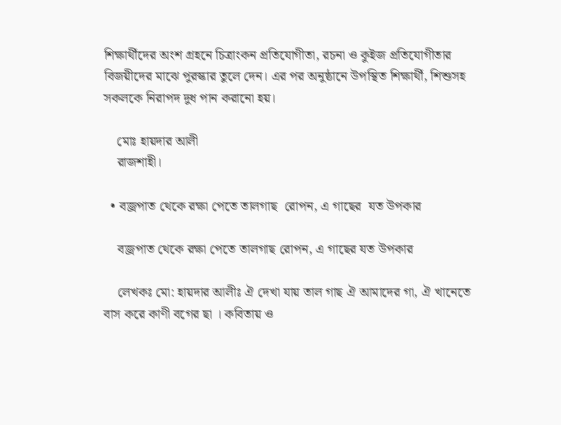শিক্ষার্থীদের অংশ গ্রহনে চিত্রাংকন প্রতিযোগীতা, রচনা ও কুইজ প্রতিযোগীতার বিজয়ীদের মাঝে পুরস্কার তুলে দেন। এর পর অনুষ্ঠানে উপস্থিত শিক্ষার্থী, শিশুসহ সকলকে নিরাপদ দুধ পান করানো হয়।

    মোঃ হায়দার আলী
    রাজশাহী।

  • বজ্রপাত থেকে রক্ষা পেতে তালগাছ  রোপন, এ গাছের  যত উপকার

    বজ্রপাত থেকে রক্ষা পেতে তালগাছ রোপন, এ গাছের যত উপকার

    লেখকঃ মো: হায়দার আলীঃ ঐ দেখা যায় তাল গাছ ঐ আমাদের গা, ঐ খানেতে বাস করে কাণী বগের ছা । কবিতায় ও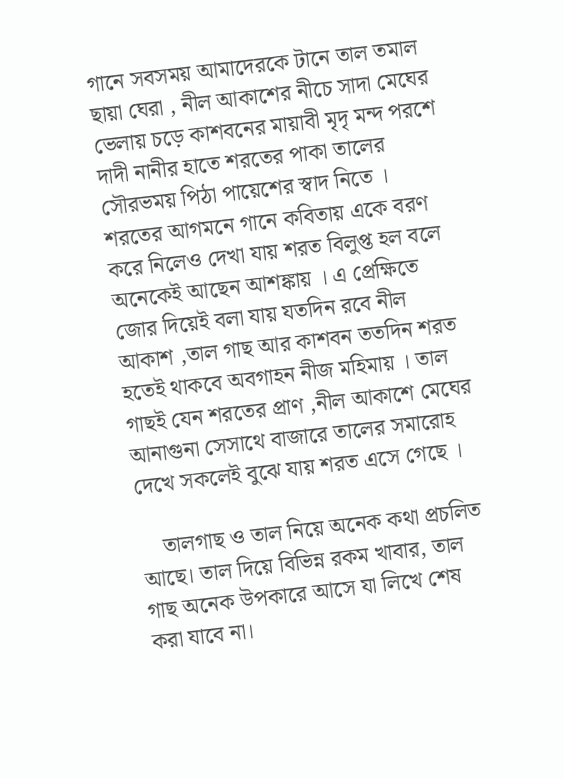গানে সবসময় আমাদেরকে টানে তাল তমাল ছায়া ঘেরা , নীল আকাশের নীচে সাদা মেঘের ভেলায় চড়ে কাশবনের মায়াবী মৃদৃ মন্দ পরশে দাদী নানীর হাতে শরতের পাকা তালের সৌরভময় পিঠা পায়েশের স্বাদ নিতে । শরতের আগমনে গানে কবিতায় একে বরণ করে নিলেও দেখা যায় শরত বিলুপ্ত হল বলে অনেকেই আছেন আশঙ্কায় । এ প্রেক্ষিতে জোর দিয়েই বলা যায় যতদিন রবে নীল আকাশ ,তাল গাছ আর কাশবন ততদিন শরত হতেই থাকবে অবগাহন নীজ মহিমায় । তাল গাছই যেন শরতের প্রাণ ,নীল আকাশে মেঘের আনাগুনা সেসাথে বাজারে তালের সমারোহ দেখে সকলেই বুঝে যায় শরত এসে গেছে ।

    তালগাছ ও তাল নিয়ে অনেক কথা প্রচলিত আছে। তাল দিয়ে বিভিন্ন রকম খাবার, তাল গাছ অনেক উপকারে আসে যা লিখে শেষ করা যাবে না।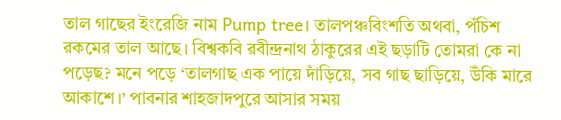তাল গাছের ইংরেজি নাম Pump tree। তালপঞ্চবিংশতি অথবা, পঁচিশ রকমের তাল আছে। বিশ্বকবি রবীন্দ্রনাথ ঠাকুরের এই ছড়াটি তোমরা কে না পড়েছ? মনে পড়ে ‘তালগাছ এক পায়ে দাঁড়িয়ে, সব গাছ ছাড়িয়ে, উঁকি মারে আকাশে।’ পাবনার শাহজাদপুরে আসার সময়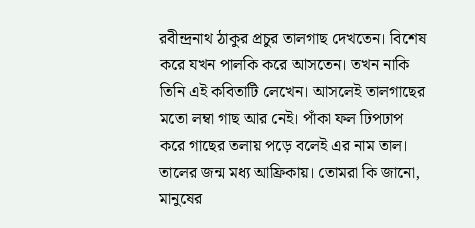রবীন্দ্রনাথ ঠাকুর প্রচুর তালগাছ দেখতেন। বিশেষ করে যখন পালকি করে আসতেন। তখন নাকি তিনি এই কবিতাটি লেখেন। আসলেই তালগাছের মতো লম্বা গাছ আর নেই। পাঁকা ফল ঢিপঢাপ করে গাছের তলায় পড়ে বলেই এর নাম তাল। তালের জন্ম মধ্য আফ্রিকায়। তোমরা কি জানো, মানুষের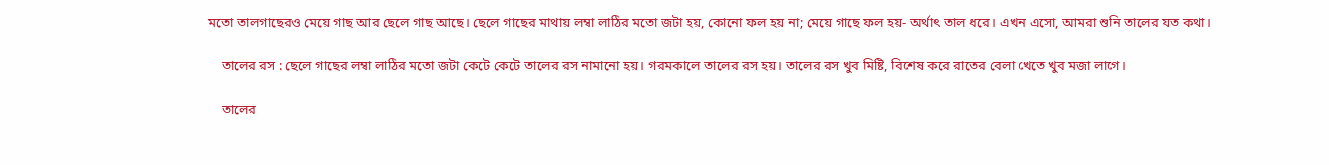মতো তালগাছেরও মেয়ে গাছ আর ছেলে গাছ আছে। ছেলে গাছের মাথায় লম্বা লাঠির মতো জটা হয়, কোনো ফল হয় না; মেয়ে গাছে ফল হয়- অর্থাৎ তাল ধরে। এখন এসো, আমরা শুনি তালের যত কথা।

    তালের রস : ছেলে গাছের লম্বা লাঠির মতো জটা কেটে কেটে তালের রস নামানো হয়। গরমকালে তালের রস হয়। তালের রস খুব মিষ্টি, বিশেষ করে রাতের বেলা খেতে খুব মজা লাগে।

    তালের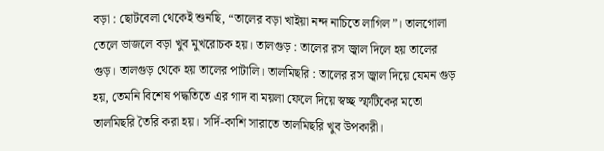বড়া : ছোটবেলা থেকেই শুনছি, “তালের বড়া খাইয়া নন্দ নাচিতে লাগিল”। তালগোলা তেলে ভাজলে বড়া খুব মুখরোচক হয়। তালগুড় : তালের রস জ্বাল দিলে হয় তালের গুড়। তালগুড় থেকে হয় তালের পাটালি। তালমিছরি : তালের রস জ্বাল দিয়ে যেমন গুড় হয়, তেমনি বিশেষ পদ্ধতিতে এর গাদ বা ময়লা ফেলে দিয়ে স্বচ্ছ স্ফটিকের মতো তালমিছরি তৈরি করা হয়। সর্দি-কাশি সারাতে তালমিছরি খুব উপকারী।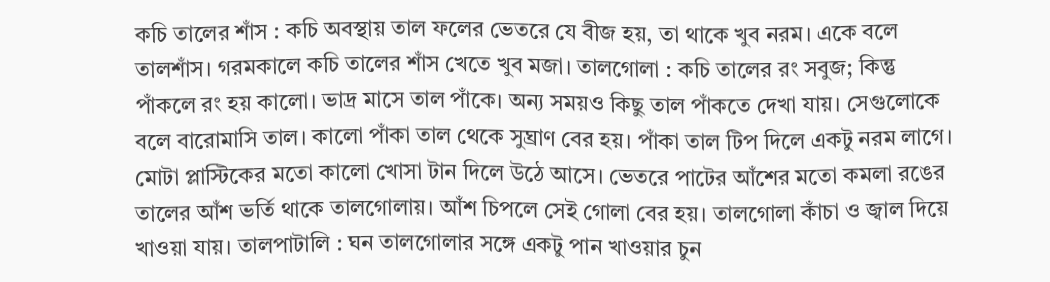কচি তালের শাঁস : কচি অবস্থায় তাল ফলের ভেতরে যে বীজ হয়, তা থাকে খুব নরম। একে বলে তালশাঁস। গরমকালে কচি তালের শাঁস খেতে খুব মজা। তালগোলা : কচি তালের রং সবুজ; কিন্তু পাঁকলে রং হয় কালো। ভাদ্র মাসে তাল পাঁকে। অন্য সময়ও কিছু তাল পাঁকতে দেখা যায়। সেগুলোকে বলে বারোমাসি তাল। কালো পাঁকা তাল থেকে সুঘ্রাণ বের হয়। পাঁকা তাল টিপ দিলে একটু নরম লাগে। মোটা প্লাস্টিকের মতো কালো খোসা টান দিলে উঠে আসে। ভেতরে পাটের আঁশের মতো কমলা রঙের তালের আঁশ ভর্তি থাকে তালগোলায়। আঁশ চিপলে সেই গোলা বের হয়। তালগোলা কাঁচা ও জ্বাল দিয়ে খাওয়া যায়। তালপাটালি : ঘন তালগোলার সঙ্গে একটু পান খাওয়ার চুন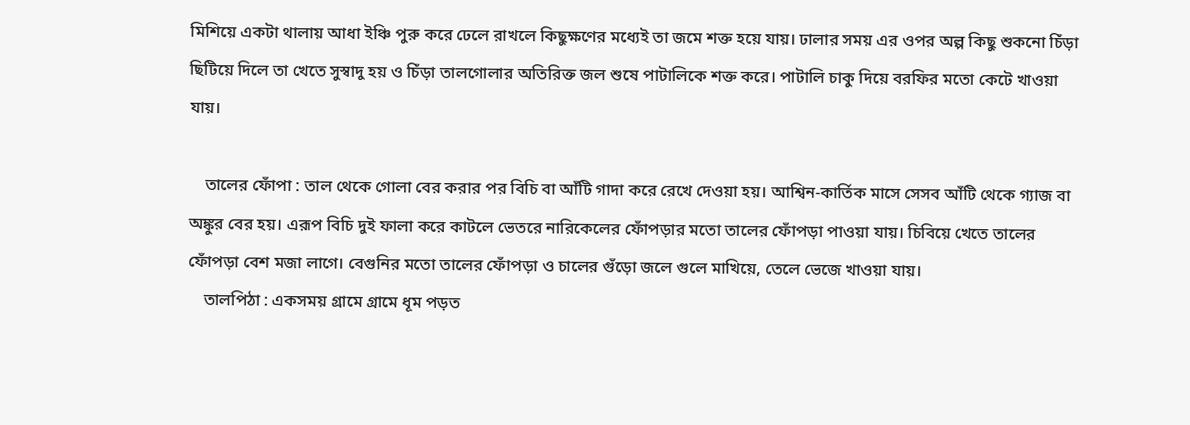মিশিয়ে একটা থালায় আধা ইঞ্চি পুরু করে ঢেলে রাখলে কিছুক্ষণের মধ্যেই তা জমে শক্ত হয়ে যায়। ঢালার সময় এর ওপর অল্প কিছু শুকনো চিঁড়া ছিটিয়ে দিলে তা খেতে সুস্বাদু হয় ও চিঁড়া তালগোলার অতিরিক্ত জল শুষে পাটালিকে শক্ত করে। পাটালি চাকু দিয়ে বরফির মতো কেটে খাওয়া যায়।

    তালের ফোঁপা : তাল থেকে গোলা বের করার পর বিচি বা আঁটি গাদা করে রেখে দেওয়া হয়। আশ্বিন-কার্তিক মাসে সেসব আঁটি থেকে গ্যাজ বা অঙ্কুর বের হয়। এরূপ বিচি দুই ফালা করে কাটলে ভেতরে নারিকেলের ফোঁপড়ার মতো তালের ফোঁপড়া পাওয়া যায়। চিবিয়ে খেতে তালের ফোঁপড়া বেশ মজা লাগে। বেগুনির মতো তালের ফোঁপড়া ও চালের গুঁড়ো জলে গুলে মাখিয়ে, তেলে ভেজে খাওয়া যায়।
    তালপিঠা : একসময় গ্রামে গ্রামে ধূম পড়ত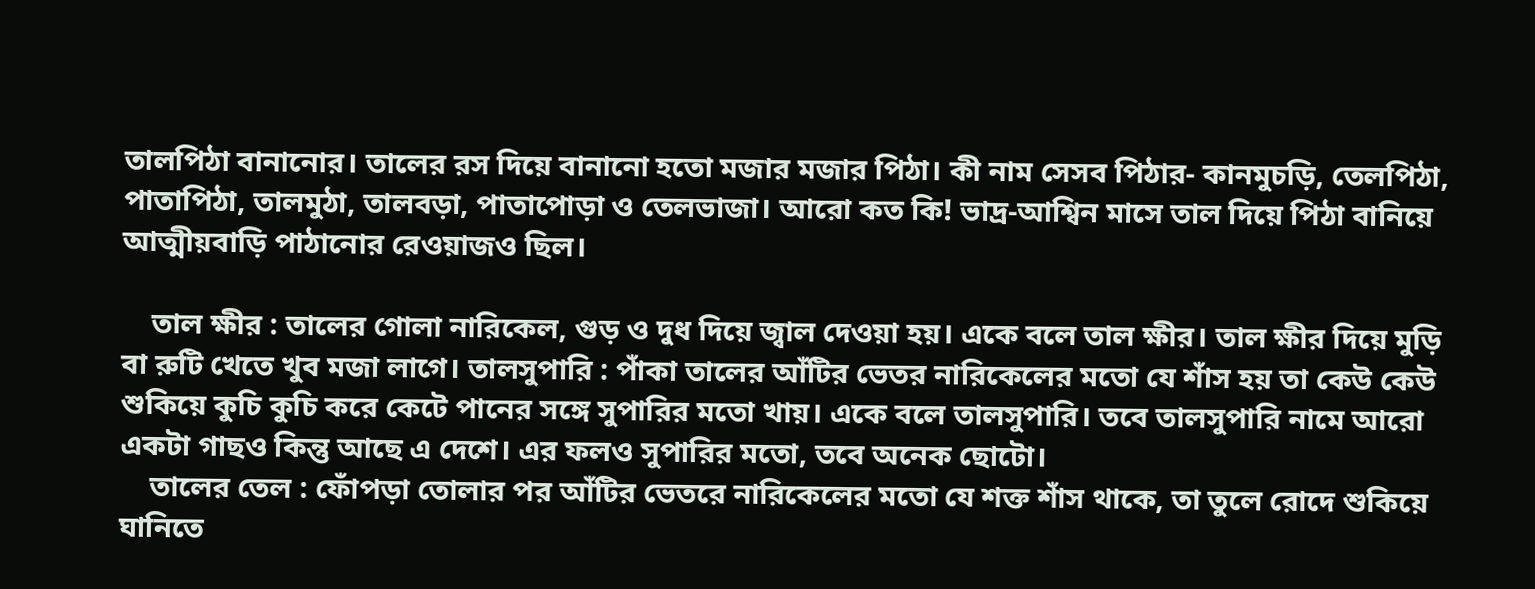তালপিঠা বানানোর। তালের রস দিয়ে বানানো হতো মজার মজার পিঠা। কী নাম সেসব পিঠার- কানমুচড়ি, তেলপিঠা, পাতাপিঠা, তালমুঠা, তালবড়া, পাতাপোড়া ও তেলভাজা। আরো কত কি! ভাদ্র-আশ্বিন মাসে তাল দিয়ে পিঠা বানিয়ে আত্মীয়বাড়ি পাঠানোর রেওয়াজও ছিল।

    তাল ক্ষীর : তালের গোলা নারিকেল, গুড় ও দুধ দিয়ে জ্বাল দেওয়া হয়। একে বলে তাল ক্ষীর। তাল ক্ষীর দিয়ে মুড়ি বা রুটি খেতে খুব মজা লাগে। তালসুপারি : পাঁকা তালের আঁটির ভেতর নারিকেলের মতো যে শাঁস হয় তা কেউ কেউ শুকিয়ে কুচি কুচি করে কেটে পানের সঙ্গে সুপারির মতো খায়। একে বলে তালসুপারি। তবে তালসুপারি নামে আরো একটা গাছও কিন্তু আছে এ দেশে। এর ফলও সুপারির মতো, তবে অনেক ছোটো।
    তালের তেল : ফোঁপড়া তোলার পর আঁটির ভেতরে নারিকেলের মতো যে শক্ত শাঁস থাকে, তা তুলে রোদে শুকিয়ে ঘানিতে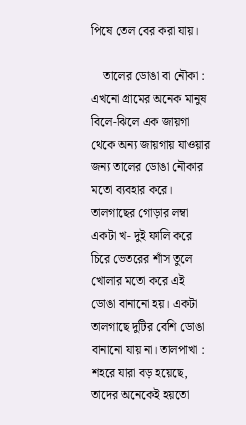পিষে তেল বের করা যায়।

    তালের ডোঙা বা নৌকা : এখনো গ্রামের অনেক মানুষ বিলে-ঝিলে এক জায়গা থেকে অন্য জায়গায় যাওয়ার জন্য তালের ডোঙা নৌকার মতো ব্যবহার করে। তালগাছের গোড়ার লম্বা একটা খ- দুই ফালি করে চিরে ভেতরের শাঁস তুলে খোলার মতো করে এই ডোঙা বানানো হয়। একটা তালগাছে দুটির বেশি ডোঙা বানানো যায় না। তালপাখা : শহরে যারা বড় হয়েছে, তাদের অনেকেই হয়তো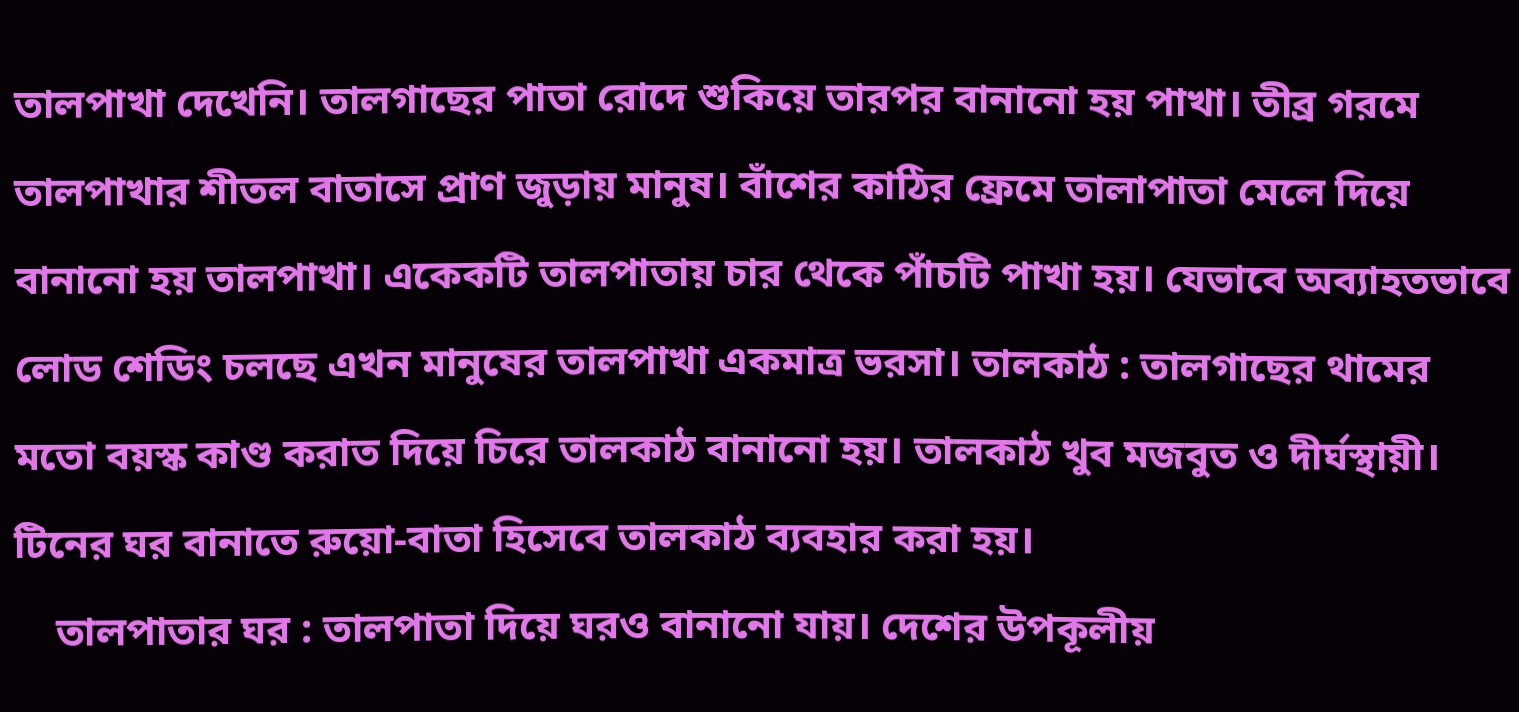তালপাখা দেখেনি। তালগাছের পাতা রোদে শুকিয়ে তারপর বানানো হয় পাখা। তীব্র গরমে তালপাখার শীতল বাতাসে প্রাণ জুড়ায় মানুষ। বাঁশের কাঠির ফ্রেমে তালাপাতা মেলে দিয়ে বানানো হয় তালপাখা। একেকটি তালপাতায় চার থেকে পাঁচটি পাখা হয়। যেভাবে অব্যাহতভাবে লোড শেডিং চলছে এখন মানুষের তালপাখা একমাত্র ভরসা। তালকাঠ : তালগাছের থামের মতো বয়স্ক কাণ্ড করাত দিয়ে চিরে তালকাঠ বানানো হয়। তালকাঠ খুব মজবুত ও দীর্ঘস্থায়ী। টিনের ঘর বানাতে রুয়ো-বাতা হিসেবে তালকাঠ ব্যবহার করা হয়।
    তালপাতার ঘর : তালপাতা দিয়ে ঘরও বানানো যায়। দেশের উপকূলীয়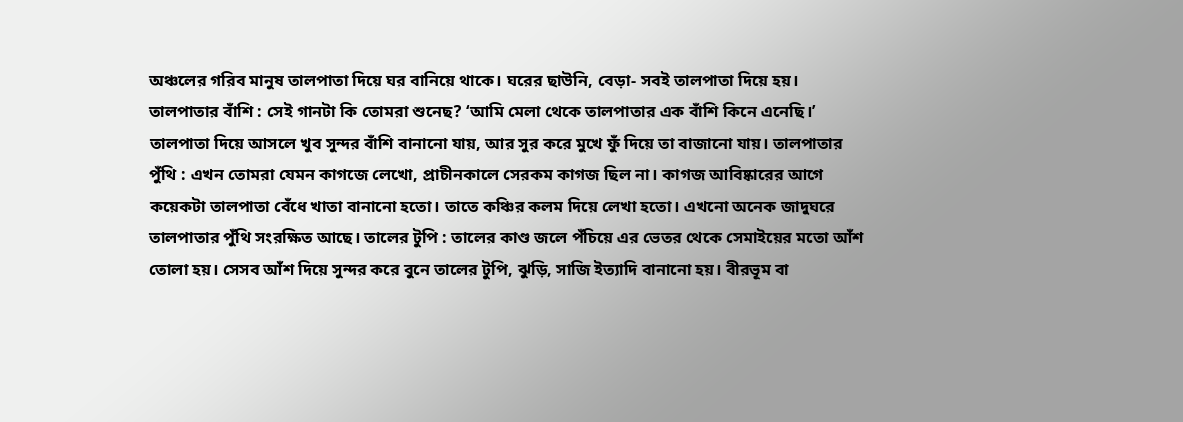অঞ্চলের গরিব মানুষ তালপাতা দিয়ে ঘর বানিয়ে থাকে। ঘরের ছাউনি, বেড়া- সবই তালপাতা দিয়ে হয়। তালপাতার বাঁশি : সেই গানটা কি তোমরা শুনেছ? ‘আমি মেলা থেকে তালপাতার এক বাঁশি কিনে এনেছি।’ তালপাতা দিয়ে আসলে খুব সুন্দর বাঁশি বানানো যায়, আর সুর করে মুখে ফুঁ দিয়ে তা বাজানো যায়। তালপাতার পুঁথি : এখন তোমরা যেমন কাগজে লেখো, প্রাচীনকালে সেরকম কাগজ ছিল না। কাগজ আবিষ্কারের আগে কয়েকটা তালপাতা বেঁধে খাতা বানানো হতো। তাতে কঞ্চির কলম দিয়ে লেখা হতো। এখনো অনেক জাদুঘরে তালপাতার পুঁথি সংরক্ষিত আছে। তালের টুপি : তালের কাণ্ড জলে পঁচিয়ে এর ভেতর থেকে সেমাইয়ের মতো আঁশ তোলা হয়। সেসব আঁশ দিয়ে সুন্দর করে বুনে তালের টুপি, ঝুড়ি, সাজি ইত্যাদি বানানো হয়। বীরভূম বা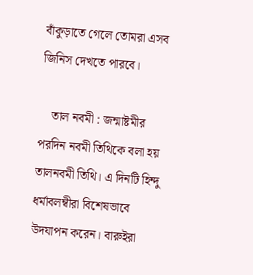বাঁকুড়াতে গেলে তোমরা এসব জিনিস দেখতে পারবে।

    তাল নবমী : জন্মাষ্টমীর পরদিন নবমী তিথিকে বলা হয় তালনবমী তিথি। এ দিনটি হিন্দু ধর্মাবলম্বীরা বিশেষভাবে উদযাপন করেন। বারুইরা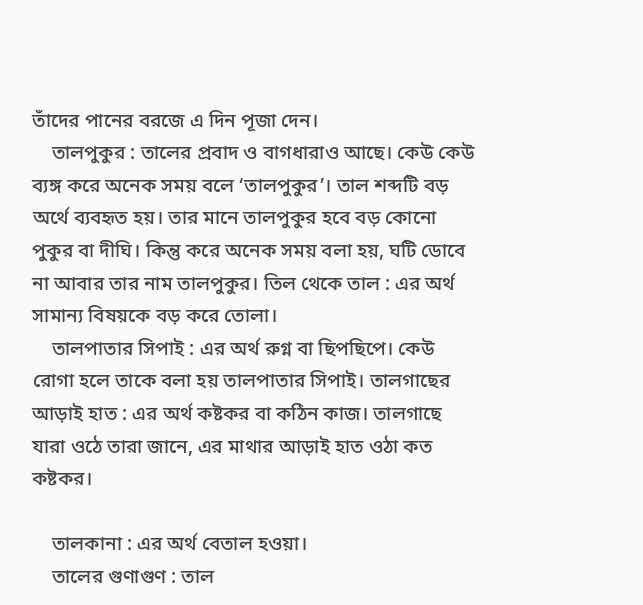তাঁদের পানের বরজে এ দিন পূজা দেন।
    তালপুকুর : তালের প্রবাদ ও বাগধারাও আছে। কেউ কেউ ব্যঙ্গ করে অনেক সময় বলে ‘তালপুকুর’। তাল শব্দটি বড় অর্থে ব্যবহৃত হয়। তার মানে তালপুকুর হবে বড় কোনো পুকুর বা দীঘি। কিন্তু করে অনেক সময় বলা হয়, ঘটি ডোবে না আবার তার নাম তালপুকুর। তিল থেকে তাল : এর অর্থ সামান্য বিষয়কে বড় করে তোলা।
    তালপাতার সিপাই : এর অর্থ রুগ্ন বা ছিপছিপে। কেউ রোগা হলে তাকে বলা হয় তালপাতার সিপাই। তালগাছের আড়াই হাত : এর অর্থ কষ্টকর বা কঠিন কাজ। তালগাছে যারা ওঠে তারা জানে, এর মাথার আড়াই হাত ওঠা কত কষ্টকর।

    তালকানা : এর অর্থ বেতাল হওয়া।
    তালের গুণাগুণ : তাল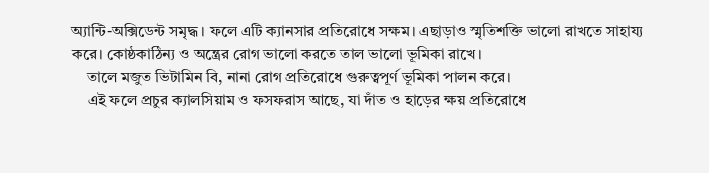অ্যান্টি-অক্সিডেন্ট সমৃদ্ধ। ফলে এটি ক্যানসার প্রতিরোধে সক্ষম। এছাড়াও স্মৃতিশক্তি ভালো রাখতে সাহায্য করে। কোষ্ঠকাঠিন্য ও অন্ত্রের রোগ ভালো করতে তাল ভালো ভূমিকা রাখে।
    তালে মজুত ভিটামিন বি, নানা রোগ প্রতিরোধে গুরুত্বপূর্ণ ভূমিকা পালন করে।
    এই ফলে প্রচুর ক্যালসিয়াম ও ফসফরাস আছে, যা দাঁত ও হাড়ের ক্ষয় প্রতিরোধে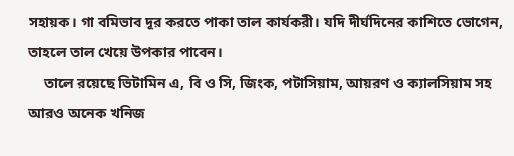সহায়ক। গা বমিভাব দূর করতে পাকা তাল কার্যকরী। যদি দীর্ঘদিনের কাশিতে ভোগেন, তাহলে তাল খেয়ে উপকার পাবেন।
    তালে রয়েছে ভিটামিন এ, বি ও সি, জিংক, পটাসিয়াম, আয়রণ ও ক্যালসিয়াম সহ আরও অনেক খনিজ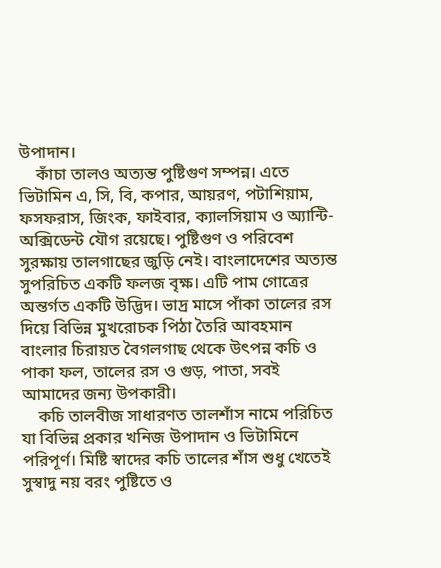উপাদান।
    কাঁচা তালও অত্যন্ত পুষ্টিগুণ সম্পন্ন। এতে ভিটামিন এ, সি, বি, কপার, আয়রণ, পটাশিয়াম, ফসফরাস, জিংক, ফাইবার, ক্যালসিয়াম ও অ্যান্টি- অক্সিডেন্ট যৌগ রয়েছে। পুষ্টিগুণ ও পরিবেশ সুরক্ষায় তালগাছের জুড়ি নেই। বাংলাদেশের অত্যন্ত সুপরিচিত একটি ফলজ বৃক্ষ। এটি পাম গোত্রের অন্তর্গত একটি উদ্ভিদ। ভাদ্র মাসে পাঁকা তালের রস দিয়ে বিভিন্ন মুখরোচক পিঠা তৈরি আবহমান বাংলার চিরায়ত বৈগলগাছ থেকে উৎপন্ন কচি ও পাকা ফল, তালের রস ও গুড়, পাতা, সবই আমাদের জন্য উপকারী।
    কচি তালবীজ সাধারণত তালশাঁস নামে পরিচিত যা বিভিন্ন প্রকার খনিজ উপাদান ও ভিটামিনে পরিপূর্ণ। মিষ্টি স্বাদের কচি তালের শাঁস শুধু খেতেই সুস্বাদু নয় বরং পুষ্টিতে ও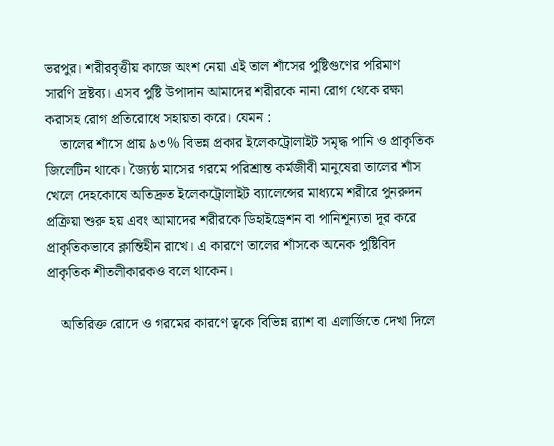ভরপুর। শরীরবৃত্তীয় কাজে অংশ নেয়া এই তাল শাঁসের পুষ্টিগুণের পরিমাণ সারণি দ্রষ্টব্য। এসব পুষ্টি উপাদান আমাদের শরীরকে নানা রোগ থেকে রক্ষা করাসহ রোগ প্রতিরোধে সহায়তা করে। যেমন :
    তালের শাঁসে প্রায় ৯৩% বিভন্ন প্রকার ইলেকট্রোলাইট সমৃদ্ধ পানি ও প্রাকৃতিক জিলেটিন থাকে। জ্যৈষ্ঠ মাসের গরমে পরিশ্রান্ত কর্মজীবী মানুষেরা তালের শাঁস খেলে দেহকোষে অতিদ্রুত ইলেকট্রোলাইট ব্যালেন্সের মাধ্যমে শরীরে পুনরুদন প্রক্রিয়া শুরু হয় এবং আমাদের শরীরকে ডিহাইড্রেশন বা পানিশূন্যতা দূর করে প্রাকৃতিকভাবে ক্লান্তিহীন রাখে। এ কারণে তালের শাঁসকে অনেক পুষ্টিবিদ প্রাকৃতিক শীতলীকারকও বলে থাকেন।

    অতিরিক্ত রোদে ও গরমের কারণে ত্বকে বিভিন্ন র‌্যাশ বা এলার্জিতে দেখা দিলে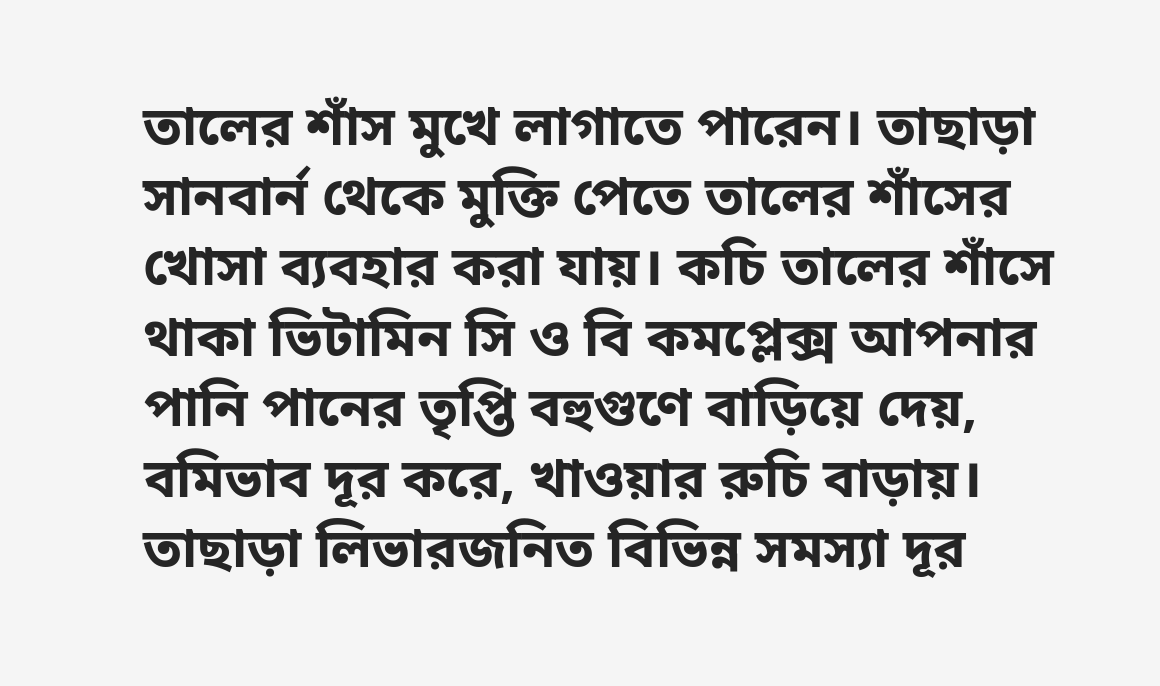তালের শাঁস মুখে লাগাতে পারেন। তাছাড়া সানবার্ন থেকে মুক্তি পেতে তালের শাঁসের খোসা ব্যবহার করা যায়। কচি তালের শাঁসে থাকা ভিটামিন সি ও বি কমপ্লেক্স আপনার পানি পানের তৃপ্তি বহুগুণে বাড়িয়ে দেয়, বমিভাব দূর করে, খাওয়ার রুচি বাড়ায়। তাছাড়া লিভারজনিত বিভিন্ন সমস্যা দূর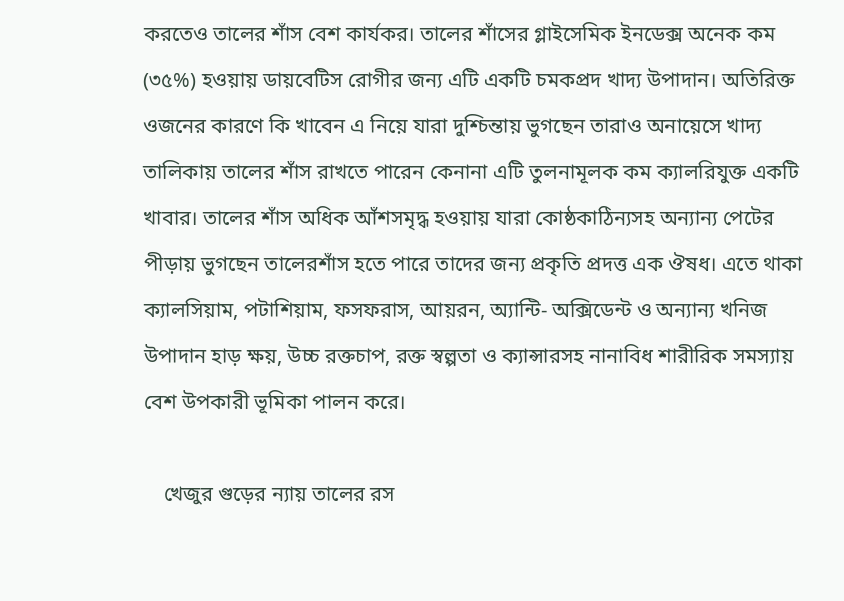করতেও তালের শাঁস বেশ কার্যকর। তালের শাঁসের গ্লাইসেমিক ইনডেক্স অনেক কম (৩৫%) হওয়ায় ডায়বেটিস রোগীর জন্য এটি একটি চমকপ্রদ খাদ্য উপাদান। অতিরিক্ত ওজনের কারণে কি খাবেন এ নিয়ে যারা দুশ্চিন্তায় ভুগছেন তারাও অনায়েসে খাদ্য তালিকায় তালের শাঁস রাখতে পারেন কেনানা এটি তুলনামূলক কম ক্যালরিযুক্ত একটি খাবার। তালের শাঁস অধিক আঁশসমৃদ্ধ হওয়ায় যারা কোষ্ঠকাঠিন্যসহ অন্যান্য পেটের পীড়ায় ভুগছেন তালেরশাঁস হতে পারে তাদের জন্য প্রকৃতি প্রদত্ত এক ঔষধ। এতে থাকা ক্যালসিয়াম, পটাশিয়াম, ফসফরাস, আয়রন, অ্যান্টি- অক্সিডেন্ট ও অন্যান্য খনিজ উপাদান হাড় ক্ষয়, উচ্চ রক্তচাপ, রক্ত স্বল্পতা ও ক্যান্সারসহ নানাবিধ শারীরিক সমস্যায় বেশ উপকারী ভূমিকা পালন করে।

    খেজুর গুড়ের ন্যায় তালের রস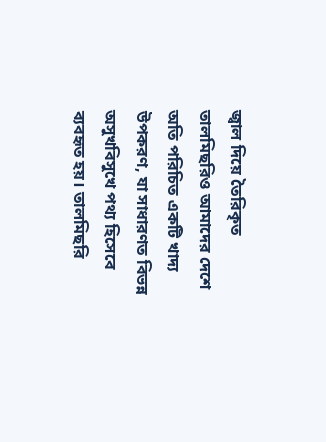জ্বাল দিয়ে তৈরিকৃত তালমিছরিও আমাদের দেশে অতি পরিচিত একটি খাদ্য উপকরণ, যা সাধারণত বিভন্ন অসুখবিসুখে পথ্য হিসেবে ব্যবহৃত হয়। তালমিছরি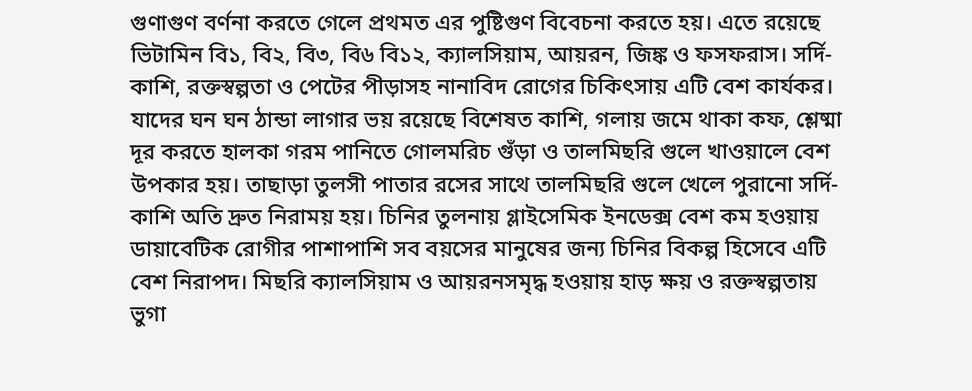গুণাগুণ বর্ণনা করতে গেলে প্রথমত এর পুষ্টিগুণ বিবেচনা করতে হয়। এতে রয়েছে ভিটামিন বি১, বি২, বি৩, বি৬ বি১২, ক্যালসিয়াম, আয়রন, জিঙ্ক ও ফসফরাস। সর্দি-কাশি, রক্তস্বল্পতা ও পেটের পীড়াসহ নানাবিদ রোগের চিকিৎসায় এটি বেশ কার্যকর। যাদের ঘন ঘন ঠান্ডা লাগার ভয় রয়েছে বিশেষত কাশি, গলায় জমে থাকা কফ, শ্লেষ্মা দূর করতে হালকা গরম পানিতে গোলমরিচ গুঁড়া ও তালমিছরি গুলে খাওয়ালে বেশ উপকার হয়। তাছাড়া তুলসী পাতার রসের সাথে তালমিছরি গুলে খেলে পুরানো সর্দি-কাশি অতি দ্রুত নিরাময় হয়। চিনির তুলনায় গ্লাইসেমিক ইনডেক্স বেশ কম হওয়ায় ডায়াবেটিক রোগীর পাশাপাশি সব বয়সের মানুষের জন্য চিনির বিকল্প হিসেবে এটি বেশ নিরাপদ। মিছরি ক্যালসিয়াম ও আয়রনসমৃদ্ধ হওয়ায় হাড় ক্ষয় ও রক্তস্বল্পতায় ভুগা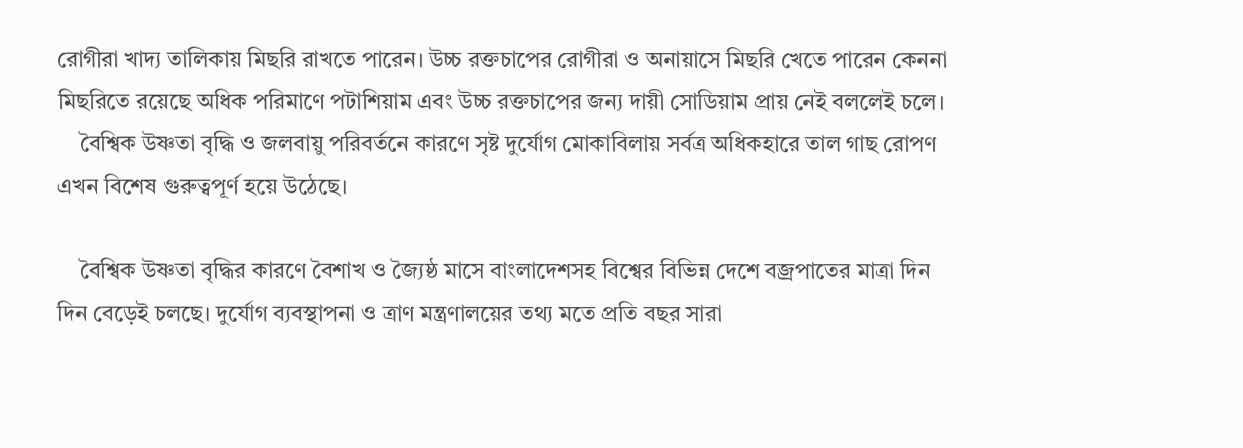রোগীরা খাদ্য তালিকায় মিছরি রাখতে পারেন। উচ্চ রক্তচাপের রোগীরা ও অনায়াসে মিছরি খেতে পারেন কেননা মিছরিতে রয়েছে অধিক পরিমাণে পটাশিয়াম এবং উচ্চ রক্তচাপের জন্য দায়ী সোডিয়াম প্রায় নেই বললেই চলে।
    বৈশ্বিক উষ্ণতা বৃদ্ধি ও জলবায়ু পরিবর্তনে কারণে সৃষ্ট দুর্যোগ মোকাবিলায় সর্বত্র অধিকহারে তাল গাছ রোপণ এখন বিশেষ গুরুত্বপূর্ণ হয়ে উঠেছে।

    বৈশ্বিক উষ্ণতা বৃদ্ধির কারণে বৈশাখ ও জ্যৈষ্ঠ মাসে বাংলাদেশসহ বিশ্বের বিভিন্ন দেশে বজ্রপাতের মাত্রা দিন দিন বেড়েই চলছে। দুর্যোগ ব্যবস্থাপনা ও ত্রাণ মন্ত্রণালয়ের তথ্য মতে প্রতি বছর সারা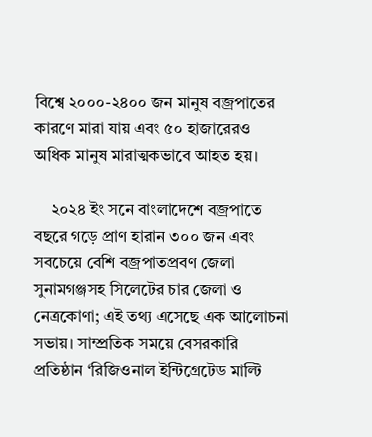বিশ্বে ২০০০-২৪০০ জন মানুষ বজ্রপাতের কারণে মারা যায় এবং ৫০ হাজারেরও অধিক মানুষ মারাত্মকভাবে আহত হয়।

    ২০২৪ ইং সনে বাংলাদেশে বজ্রপাতে বছরে গড়ে প্রাণ হারান ৩০০ জন এবং সবচেয়ে বেশি বজ্রপাতপ্রবণ জেলা সুনামগঞ্জসহ সিলেটের চার জেলা ও নেত্রকোণা; এই তথ্য এসেছে এক আলোচনা সভায়। সাম্প্রতিক সময়ে বেসরকারি প্রতিষ্ঠান ‘রিজিওনাল ইন্টিগ্রেটেড মাল্টি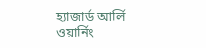হ্যাজার্ড আর্লি ওয়ার্নিং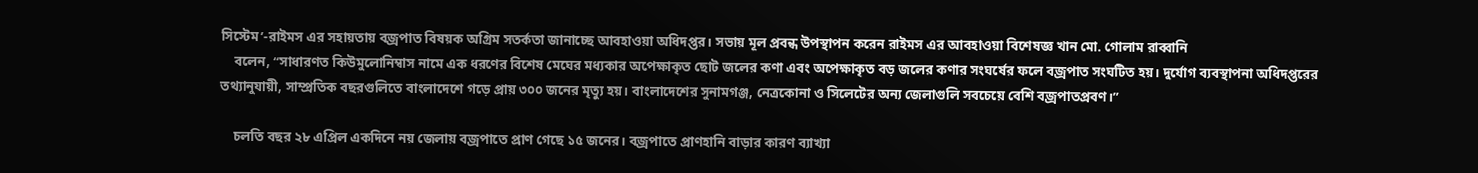সিস্টেম’-রাইমস এর সহায়তায় বজ্রপাত বিষয়ক অগ্রিম সতর্কতা জানাচ্ছে আবহাওয়া অধিদপ্তর। সভায় মূল প্রবন্ধ উপস্থাপন করেন রাইমস এর আবহাওয়া বিশেষজ্ঞ খান মো. গোলাম রাব্বানি
    বলেন, “সাধারণত কিউমুলোনিম্বাস নামে এক ধরণের বিশেষ মেঘের মধ্যকার অপেক্ষাকৃত ছোট জলের কণা এবং অপেক্ষাকৃত বড় জলের কণার সংঘর্ষের ফলে বজ্রপাত সংঘটিত হয়। দুর্যোগ ব্যবস্থাপনা অধিদপ্তরের তথ্যানুযায়ী, সাম্প্রতিক বছরগুলিতে বাংলাদেশে গড়ে প্রায় ৩০০ জনের মৃত্যু হয়। বাংলাদেশের সুনামগঞ্জ, নেত্রকোনা ও সিলেটের অন্য জেলাগুলি সবচেয়ে বেশি বজ্রপাতপ্রবণ।”

    চলতি বছর ২৮ এপ্রিল একদিনে নয় জেলায় বজ্রপাতে প্রাণ গেছে ১৫ জনের। বজ্রপাতে প্রাণহানি বাড়ার কারণ ব্যাখ্যা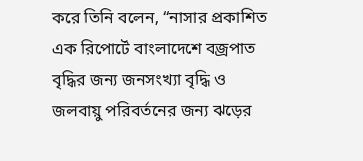করে তিনি বলেন, “নাসার প্রকাশিত এক রিপোর্টে বাংলাদেশে বজ্রপাত বৃদ্ধির জন্য জনসংখ্যা বৃদ্ধি ও জলবায়ু পরিবর্তনের জন্য ঝড়ের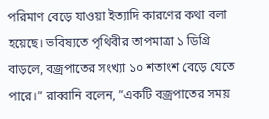পরিমাণ বেড়ে যাওয়া ইত্যাদি কারণের কথা বলা হয়েছে। ভবিষ্যতে পৃথিবীর তাপমাত্রা ১ ডিগ্রি বাড়লে, বজ্রপাতের সংখ্যা ১০ শতাংশ বেড়ে যেতে পারে।” রাব্বানি বলেন, ”একটি বজ্রপাতের সময়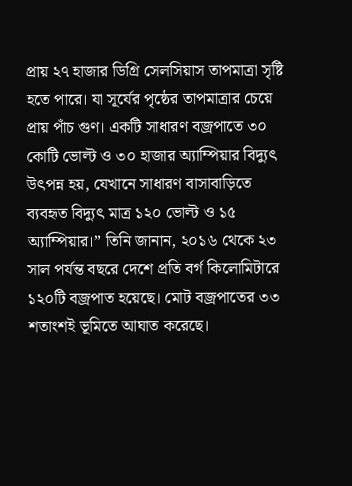প্রায় ২৭ হাজার ডিগ্রি সেলসিয়াস তাপমাত্রা সৃষ্টি হতে পারে। যা সূর্যের পৃষ্ঠের তাপমাত্রার চেয়ে প্রায় পাঁচ গুণ। একটি সাধারণ বজ্রপাতে ৩০ কোটি ভোল্ট ও ৩০ হাজার অ্যাম্পিয়ার বিদ্যুৎ উৎপন্ন হয়, যেখানে সাধারণ বাসাবাড়িতে ব্যবহৃত বিদ্যুৎ মাত্র ১২০ ভোল্ট ও ১৫ অ্যাম্পিয়ার।” তিনি জানান, ২০১৬ থেকে ২৩ সাল পর্যন্ত বছরে দেশে প্রতি বর্গ কিলোমিটারে ১২০টি বজ্রপাত হয়েছে। মোট বজ্রপাতের ৩৩ শতাংশই ভূমিতে আঘাত করেছে।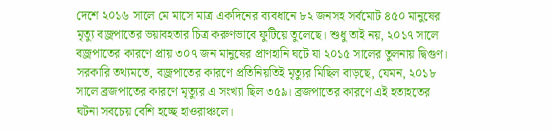দেশে ২০১৬ সালে মে মাসে মাত্র একদিনের ব্যবধানে ৮২ জনসহ সর্বমোট ৪৫০ মানুষের মৃত্যু বজ্রপাতের ভয়াবহতার চিত্র করুণভাবে ফুটিয়ে তুলেছে। শুধু তাই নয়, ২০১৭ সালে বজ্রপাতের কারণে প্রায় ৩০৭ জন মানুষের প্রাণহানি ঘটে যা ২০১৫ সালের তুলনায় দ্বিগুণ। সরকারি তথ্যমতে, বজ্রপাতের কারণে প্রতিনিয়তিই মৃত্যুর মিছিল বাড়ছে, যেমন, ২০১৮ সালে ব্রজপাতের কারণে মৃত্যুর এ সংখ্যা ছিল ৩৫৯। ব্রজপাতের কারণে এই হতাহতের ঘটনা সবচেয় বেশি হচ্ছে হাওরাঞ্চলে।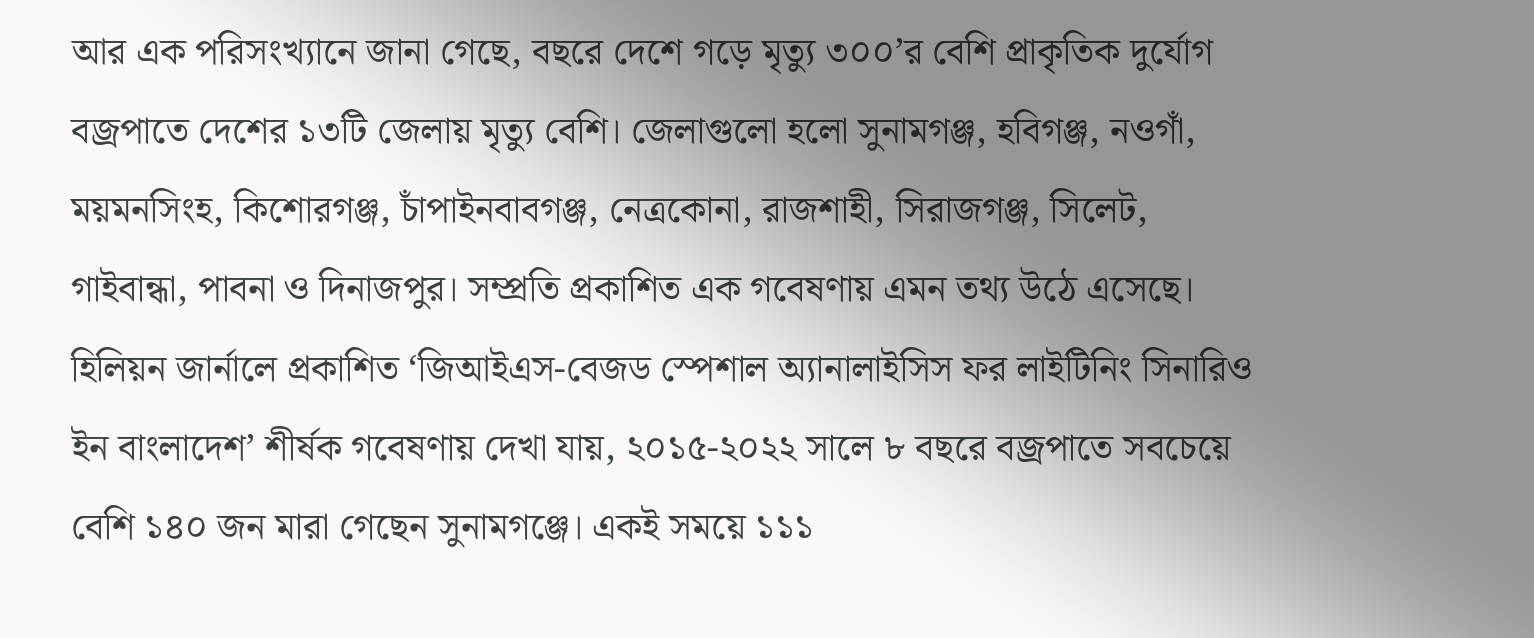আর এক পরিসংখ্যানে জানা গেছে, বছরে দেশে গড়ে মৃত্যু ৩০০’র বেশি প্রাকৃতিক দুর্যোগ বজ্রপাতে দেশের ১৩টি জেলায় মৃত্যু বেশি। জেলাগুলো হলো সুনামগঞ্জ, হবিগঞ্জ, নওগাঁ, ময়মনসিংহ, কিশোরগঞ্জ, চাঁপাইনবাবগঞ্জ, নেত্রকোনা, রাজশাহী, সিরাজগঞ্জ, সিলেট, গাইবান্ধা, পাবনা ও দিনাজপুর। সম্প্রতি প্রকাশিত এক গবেষণায় এমন তথ্য উঠে এসেছে। হিলিয়ন জার্নালে প্রকাশিত ‘জিআইএস-বেজড স্পেশাল অ্যানালাইসিস ফর লাইটিনিং সিনারিও ইন বাংলাদেশ’ শীর্ষক গবেষণায় দেখা যায়, ২০১৫-২০২২ সালে ৮ বছরে বজ্রপাতে সবচেয়ে বেশি ১৪০ জন মারা গেছেন সুনামগঞ্জে। একই সময়ে ১১১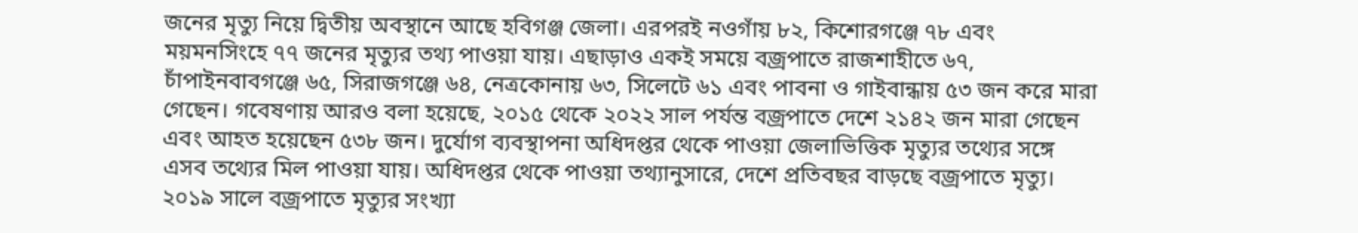জনের মৃত্যু নিয়ে দ্বিতীয় অবস্থানে আছে হবিগঞ্জ জেলা। এরপরই নওগাঁয় ৮২, কিশোরগঞ্জে ৭৮ এবং ময়মনসিংহে ৭৭ জনের মৃত্যুর তথ্য পাওয়া যায়। এছাড়াও একই সময়ে বজ্রপাতে রাজশাহীতে ৬৭, চাঁপাইনবাবগঞ্জে ৬৫, সিরাজগঞ্জে ৬৪, নেত্রকোনায় ৬৩, সিলেটে ৬১ এবং পাবনা ও গাইবান্ধায় ৫৩ জন করে মারা গেছেন। গবেষণায় আরও বলা হয়েছে, ২০১৫ থেকে ২০২২ সাল পর্যন্ত বজ্রপাতে দেশে ২১৪২ জন মারা গেছেন এবং আহত হয়েছেন ৫৩৮ জন। দুর্যোগ ব্যবস্থাপনা অধিদপ্তর থেকে পাওয়া জেলাভিত্তিক মৃত্যুর তথ্যের সঙ্গে এসব তথ্যের মিল পাওয়া যায়। অধিদপ্তর থেকে পাওয়া তথ্যানুসারে, দেশে প্রতিবছর বাড়ছে বজ্রপাতে মৃত্যু। ২০১৯ সালে বজ্রপাতে মৃত্যুর সংখ্যা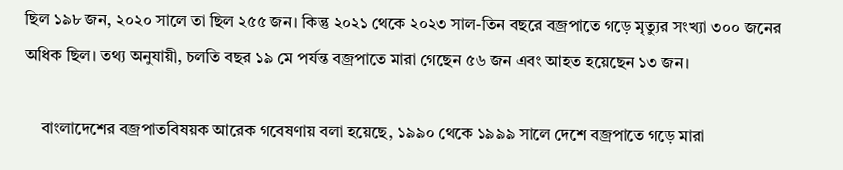ছিল ১৯৮ জন, ২০২০ সালে তা ছিল ২৫৫ জন। কিন্তু ২০২১ থেকে ২০২৩ সাল-তিন বছরে বজ্রপাতে গড়ে মৃত্যুর সংখ্যা ৩০০ জনের অধিক ছিল। তথ্য অনুযায়ী, চলতি বছর ১৯ মে পর্যন্ত বজ্রপাতে মারা গেছেন ৫৬ জন এবং আহত হয়েছেন ১৩ জন।

    বাংলাদেশের বজ্রপাতবিষয়ক আরেক গবেষণায় বলা হয়েছে, ১৯৯০ থেকে ১৯৯৯ সালে দেশে বজ্রপাতে গড়ে মারা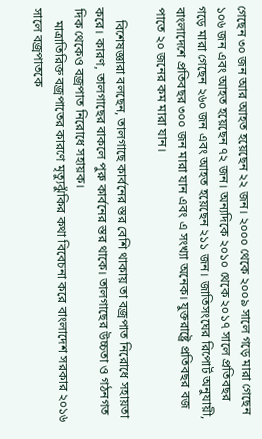গেছেন ৩০ জন আর আহত হয়েছেন ২২ জন। ২০০০ থেকে ২০০৯ সালে গড়ে মারা গেছেন ১০৬ জন এবং আহত হয়েছেন ৭২ জন। অন্যদিকে ২০১০ থেকে ২০১৭ সালে প্রতিবছর গড়ে মারা গেছেন ২৬০ জন এবং আহত হয়েছেন ২১১ জন। জাতিসংঘের রিপোর্ট অনুযায়ী, বাংলাদেশে প্রতিবছর ৩০০ জন মারা যান এবং এ সংখ্যা অনেক। যুক্তরাষ্ট্রে প্রতিবছর বজ পাতে ২০ জনের কম মারা যান।

    বিশেষজ্ঞারা বলছেন, তালগাছে কার্বনের স্তর বেশি থাকায় তা বজ্রপাত নিরোধে সহায়তা করে। কারণ, তালগাছের বাকলে পুরু কার্বনের স্তর থাকে। তালগাছের উচ্চতা ও গঠনগত দিক থেকেও বজ্রপাত নিরোধে সহায়ক।
    মাত্রাতিরিক্ত বজ্রপাতের কারণে মৃত্যুঝুঁকির কথা বিবেচনা করে বাংলাদেশ সরকার ২০১৬ সালে বজ্রপাতকে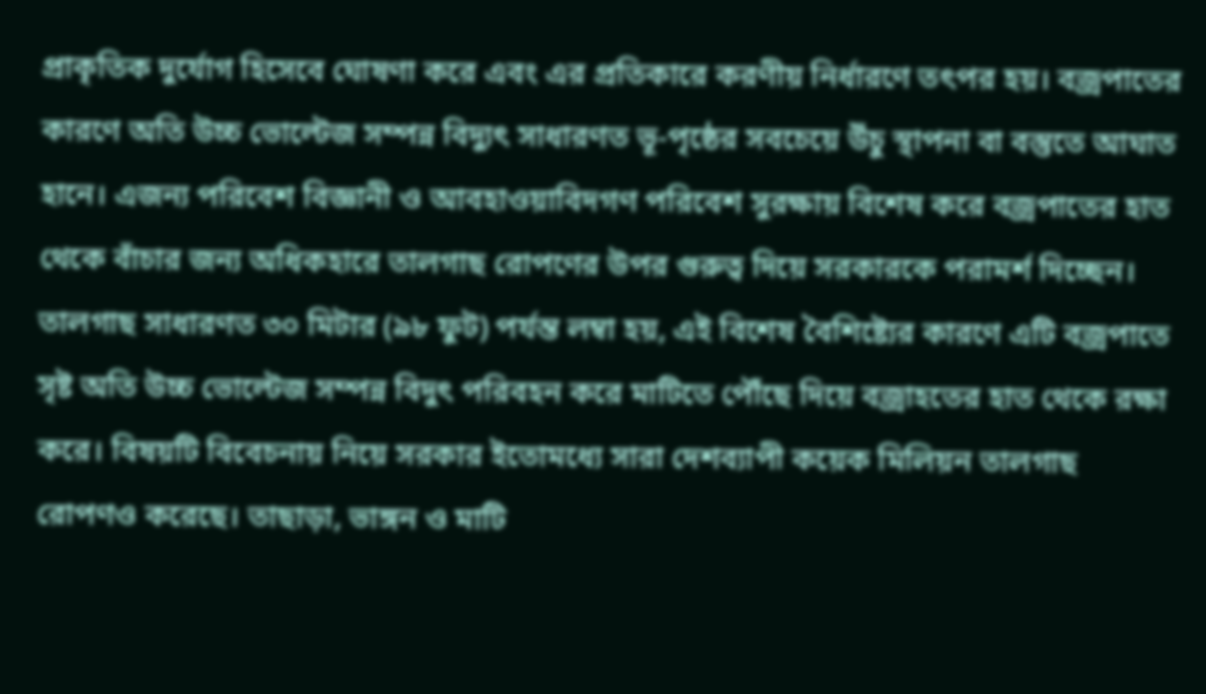প্রাকৃতিক দুর্যোগ হিসেবে ঘোষণা করে এবং এর প্রতিকারে করণীয় নির্ধারণে তৎপর হয়। বজ্রপাতের কারণে অতি উচ্চ ভোল্টেজ সম্পন্ন বিদ্যুৎ সাধারণত ভূ-পৃষ্ঠের সবচেয়ে উঁচু স্থাপনা বা বস্তুতে আঘাত হানে। এজন্য পরিবেশ বিজ্ঞানী ও আবহাওয়াবিদগণ পরিবেশ সুরক্ষায় বিশেষ করে বজ্রপাতের হাত থেকে বাঁচার জন্য অধিকহারে তালগাছ রোপণের উপর গুরুত্ব দিয়ে সরকারকে পরামর্শ দিচ্ছেন। তালগাছ সাধারণত ৩০ মিটার (৯৮ ফুট) পর্যন্ত লম্বা হয়, এই বিশেষ বৈশিষ্ট্যের কারণে এটি বজ্রপাতে সৃষ্ট অতি উচ্চ ভোল্টেজ সম্পন্ন বিদুৎ পরিবহন করে মাটিতে পৌঁছে দিয়ে বজ্রাহতের হাত থেকে রক্ষা করে। বিষয়টি বিবেচনায় নিয়ে সরকার ইতোমধ্যে সারা দেশব্যাপী কয়েক মিলিয়ন তালগাছ রোপণও করেছে। তাছাড়া, ভাঙ্গন ও মাটি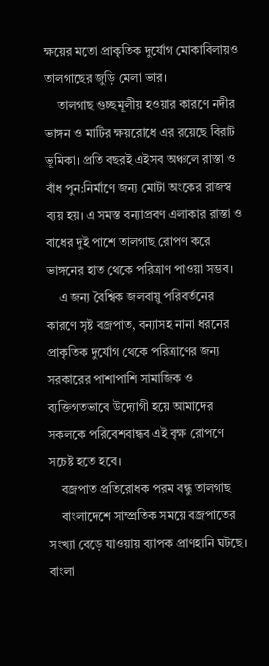ক্ষয়ের মতো প্রাকৃতিক দুর্যোগ মোকাবিলায়ও তালগাছের জুড়ি মেলা ভার।
    তালগাছ গুচ্ছমূলীয় হওয়ার কারণে নদীর ভাঙ্গন ও মাটির ক্ষয়রোধে এর রয়েছে বিরাট ভূমিকা। প্রতি বছরই এইসব অঞ্চলে রাস্তা ও বাঁধ পুন:নির্মাণে জন্য মোটা অংকের রাজস্ব ব্যয় হয়। এ সমস্ত বন্যাপ্রবণ এলাকার রাস্তা ও বাধের দুই পাশে তালগাছ রোপণ করে ভাঙ্গনের হাত থেকে পরিত্রাণ পাওয়া সম্ভব।
    এ জন্য বৈশ্বিক জলবায়ু পরিবর্তনের কারণে সৃষ্ট বজ্রপাত, বন্যাসহ নানা ধরনের প্রাকৃতিক দুর্যোগ থেকে পরিত্রাণের জন্য সরকারের পাশাপাশি সামাজিক ও ব্যক্তিগতভাবে উদ্যোগী হয়ে আমাদের সকলকে পরিবেশবান্ধব এই বৃক্ষ রোপণে সচেষ্ট হতে হবে।
    বজ্রপাত প্রতিরোধক পরম বন্ধু তালগাছ
    বাংলাদেশে সাম্প্রতিক সময়ে বজ্রপাতের সংখ্যা বেড়ে যাওয়ায় ব্যাপক প্রাণহানি ঘটছে। বাংলা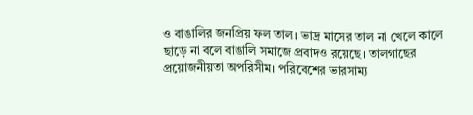ও বাঙালির জনপ্রিয় ফল তাল। ভাদ্র মাসের তাল না খেলে কালে ছাড়ে না বলে বাঙালি সমাজে প্রবাদও রয়েছে। তালগাছের প্রয়োজনীয়তা অপরিসীম। পরিবেশের ভারসাম্য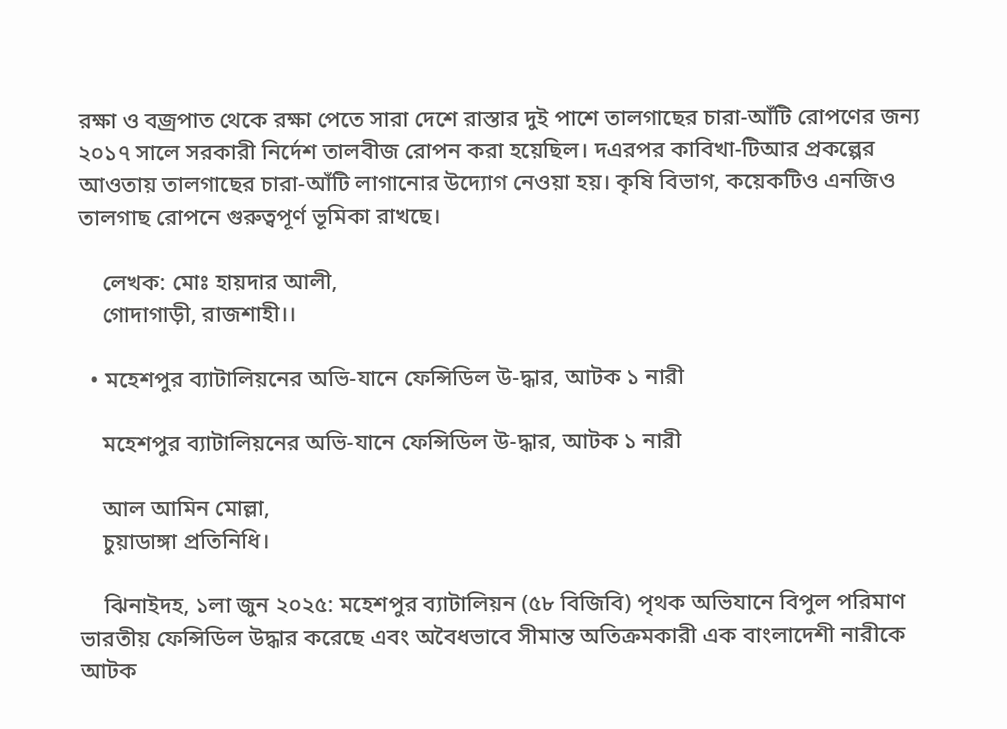রক্ষা ও বজ্রপাত থেকে রক্ষা পেতে সারা দেশে রাস্তার দুই পাশে তালগাছের চারা-আঁটি রোপণের জন্য ২০১৭ সালে সরকারী নির্দেশ তালবীজ রোপন করা হয়েছিল। দএরপর কাবিখা-টিআর প্রকল্পের আওতায় তালগাছের চারা-আঁটি লাগানোর উদ্যোগ নেওয়া হয়। কৃষি বিভাগ, কয়েকটিও এনজিও তালগাছ রোপনে গুরুত্বপূর্ণ ভূমিকা রাখছে।

    লেখক: মোঃ হায়দার আলী,
    গোদাগাড়ী, রাজশাহী।।

  • মহেশপুর ব্যাটালিয়নের অভি-যানে ফেন্সিডিল উ-দ্ধার, আটক ১ নারী

    মহেশপুর ব্যাটালিয়নের অভি-যানে ফেন্সিডিল উ-দ্ধার, আটক ১ নারী

    আল আমিন মোল্লা,
    চুয়াডাঙ্গা প্রতিনিধি।

    ঝিনাইদহ, ১লা জুন ২০২৫: মহেশপুর ব্যাটালিয়ন (৫৮ বিজিবি) পৃথক অভিযানে বিপুল পরিমাণ ভারতীয় ফেন্সিডিল উদ্ধার করেছে এবং অবৈধভাবে সীমান্ত অতিক্রমকারী এক বাংলাদেশী নারীকে আটক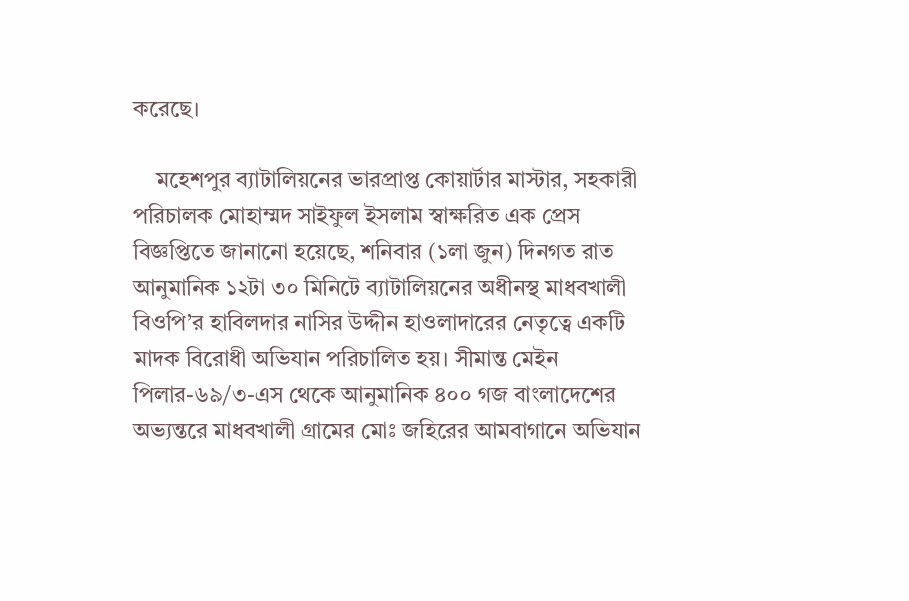করেছে।

    মহেশপুর ব্যাটালিয়নের ভারপ্রাপ্ত কোয়ার্টার মাস্টার, সহকারী পরিচালক মোহাম্মদ সাইফুল ইসলাম স্বাক্ষরিত এক প্রেস বিজ্ঞপ্তিতে জানানো হয়েছে, শনিবার (১লা জুন) দিনগত রাত আনুমানিক ১২টা ৩০ মিনিটে ব্যাটালিয়নের অধীনস্থ মাধবখালী বিওপি’র হাবিলদার নাসির উদ্দীন হাওলাদারের নেতৃত্বে একটি মাদক বিরোধী অভিযান পরিচালিত হয়। সীমান্ত মেইন পিলার-৬৯/৩-এস থেকে আনুমানিক ৪০০ গজ বাংলাদেশের অভ্যন্তরে মাধবখালী গ্রামের মোঃ জহিরের আমবাগানে অভিযান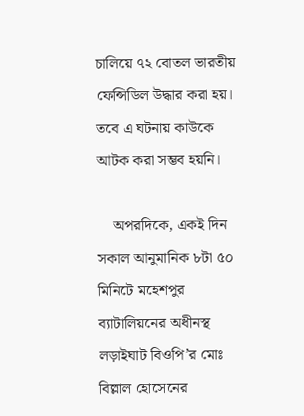চালিয়ে ৭২ বোতল ভারতীয় ফেন্সিডিল উদ্ধার করা হয়। তবে এ ঘটনায় কাউকে আটক করা সম্ভব হয়নি।

    অপরদিকে, একই দিন সকাল আনুমানিক ৮টা ৫০ মিনিটে মহেশপুর ব্যাটালিয়নের অধীনস্থ লড়াইঘাট বিওপি’র মোঃ বিল্লাল হোসেনের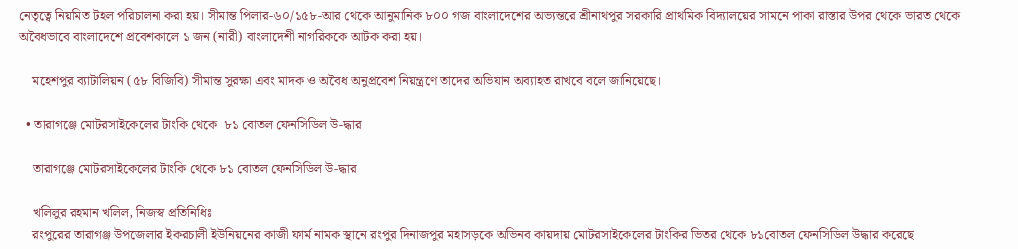নেতৃত্বে নিয়মিত টহল পরিচালনা করা হয়। সীমান্ত পিলার-৬০/১৫৮-আর থেকে আনুমানিক ৮০০ গজ বাংলাদেশের অভ্যন্তরে শ্রীনাথপুর সরকারি প্রাথমিক বিদ্যালয়ের সামনে পাকা রাস্তার উপর থেকে ভারত থেকে অবৈধভাবে বাংলাদেশে প্রবেশকালে ১ জন (নারী) বাংলাদেশী নাগরিককে আটক করা হয়।

    মহেশপুর ব্যাটালিয়ন (৫৮ বিজিবি) সীমান্ত সুরক্ষা এবং মাদক ও অবৈধ অনুপ্রবেশ নিয়ন্ত্রণে তাদের অভিযান অব্যাহত রাখবে বলে জানিয়েছে।

  • তারাগঞ্জে মোটরসাইকেলের টাংকি থেকে  ৮১ বোতল ফেনসিডিল উ-দ্ধার

    তারাগঞ্জে মোটরসাইকেলের টাংকি থেকে ৮১ বোতল ফেনসিডিল উ-দ্ধার

    খলিলুর রহমান খলিল, নিজস্ব প্রতিনিধিঃ
    রংপুরের তারাগঞ্জ উপজেলার ইকরচালী ইউনিয়নের কাজী ফার্ম নামক স্থানে রংপুর দিনাজপুর মহাসড়কে অভিনব কায়দায় মোটরসাইকেলের টাংকির ভিতর থেকে ৮১বোতল ফেনসিডিল উদ্ধার করেছে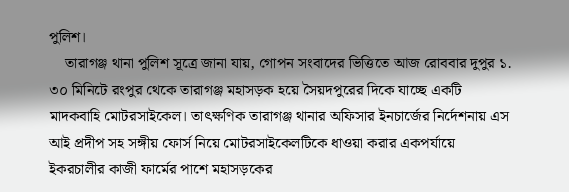পুলিশ।
    তারাগঞ্জ থানা পুলিশ সূত্রে জানা যায়, গোপন সংবাদের ভিত্তিতে আজ রোববার দুপুর ১. ৩০ মিনিটে রংপুর থেকে তারাগঞ্জ মহাসড়ক হয়ে সৈয়দপুরের দিকে যাচ্ছে একটি মাদকবাহি মোটরসাইকেল। তাৎক্ষণিক তারাগঞ্জ থানার অফিসার ইনচার্জের নির্দেশনায় এস আই প্রদীপ সহ সঙ্গীয় ফোর্স নিয়ে মোটরসাইকেলটিকে ধাওয়া করার একপর্যায়ে ইকরচালীর কাজী ফার্মের পাশে মহাসড়কের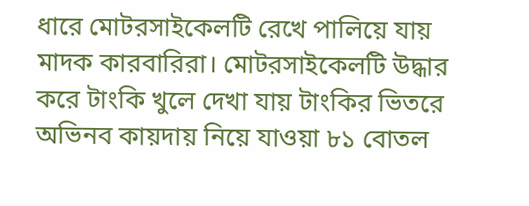ধারে মোটরসাইকেলটি রেখে পালিয়ে যায় মাদক কারবারিরা। মোটরসাইকেলটি উদ্ধার করে টাংকি খুলে দেখা যায় টাংকির ভিতরে অভিনব কায়দায় নিয়ে যাওয়া ৮১ বোতল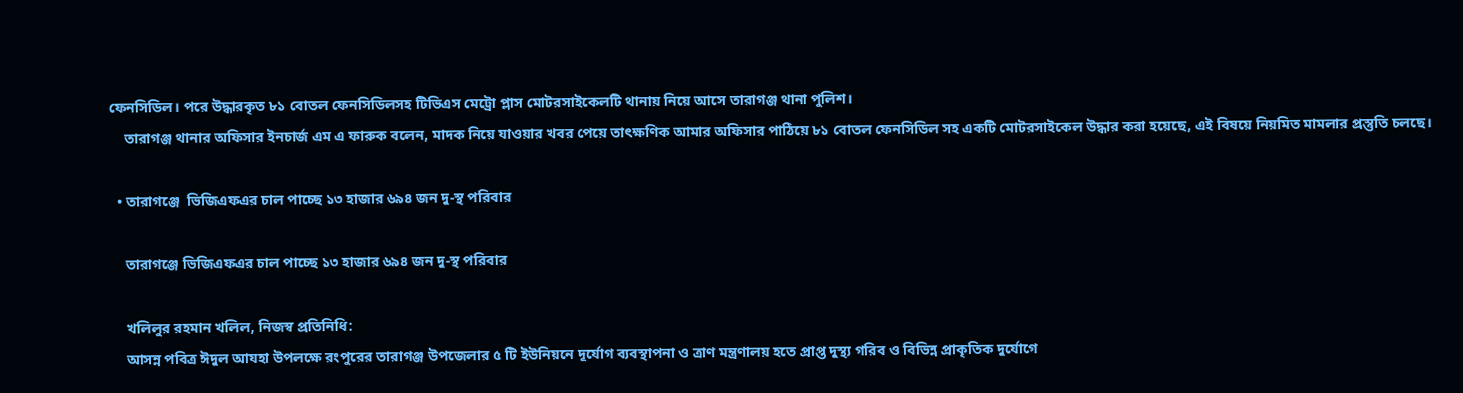ফেনসিডিল। পরে উদ্ধারকৃত ৮১ বোতল ফেনসিডিলসহ টিভিএস মেট্রো প্লাস মোটরসাইকেলটি থানায় নিয়ে আসে তারাগঞ্জ থানা পুলিশ।
    তারাগঞ্জ থানার অফিসার ইনচার্জ এম এ ফারুক বলেন, মাদক নিয়ে যাওয়ার খবর পেয়ে তাৎক্ষণিক আমার অফিসার পাঠিয়ে ৮১ বোতল ফেনসিডিল সহ একটি মোটরসাইকেল উদ্ধার করা হয়েছে, এই বিষয়ে নিয়মিত মামলার প্রস্তুতি চলছে।

  • তারাগঞ্জে  ভিজিএফএর চাল পাচ্ছে ১৩ হাজার ৬৯৪ জন দু-স্থ পরিবার

    তারাগঞ্জে ভিজিএফএর চাল পাচ্ছে ১৩ হাজার ৬৯৪ জন দু-স্থ পরিবার

    খলিলুর রহমান খলিল, নিজস্ব প্রতিনিধি:
    আসন্ন পবিত্র ঈদুল আযহা উপলক্ষে রংপুরের তারাগঞ্জ উপজেলার ৫ টি ইউনিয়নে দূর্যোগ ব্যবস্থাপনা ও ত্রাণ মন্ত্রণালয় হতে প্রাপ্ত দুস্থ্য গরিব ও বিভিন্ন প্রাকৃতিক দুর্যোগে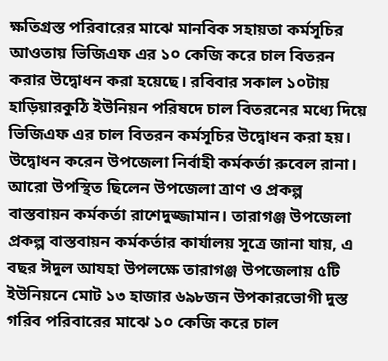ক্ষতিগ্রস্ত পরিবারের মাঝে মানবিক সহায়তা কর্মসূচির আওতায় ভিজিএফ এর ১০ কেজি করে চাল বিতরন করার উদ্বোধন করা হয়েছে। রবিবার সকাল ১০টায় হাড়িয়ারকুঠি ইউনিয়ন পরিষদে চাল বিতরনের মধ্যে দিয়ে ভিজিএফ এর চাল বিতরন কর্মসূচির উদ্বোধন করা হয়। উদ্বোধন করেন উপজেলা নির্বাহী কর্মকর্তা রুবেল রানা। আরো উপস্থিত ছিলেন উপজেলা ত্রাণ ও প্রকল্প বাস্তবায়ন কর্মকর্তা রাশেদুজ্জামান। তারাগঞ্জ উপজেলা প্রকল্প বাস্তবায়ন কর্মকর্তার কার্যালয় সূত্রে জানা যায়, এ বছর ঈদুল আযহা উপলক্ষে তারাগঞ্জ উপজেলায় ৫টি ইউনিয়নে মোট ১৩ হাজার ৬৯৮জন উপকারভোগী দুস্ত গরিব পরিবারের মাঝে ১০ কেজি করে চাল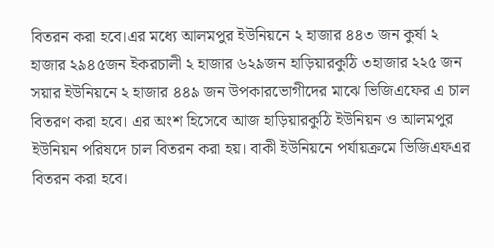বিতরন করা হবে।এর মধ্যে আলমপুর ইউনিয়নে ২ হাজার ৪৪৩ জন কুর্ষা ২ হাজার ২৯৪৫জন ইকরচালী ২ হাজার ৬২৯জন হাড়িয়ারকুঠি ৩হাজার ২২৫ জন সয়ার ইউনিয়নে ২ হাজার ৪৪৯ জন উপকারভোগীদের মাঝে ভিজিএফের এ চাল বিতরণ করা হবে। এর অংশ হিসেবে আজ হাড়িয়ারকুঠি ইউনিয়ন ও আলমপুর ইউনিয়ন পরিষদে চাল বিতরন করা হয়। বাকী ইউনিয়নে পর্যায়ক্রমে ভিজিএফএর বিতরন করা হবে।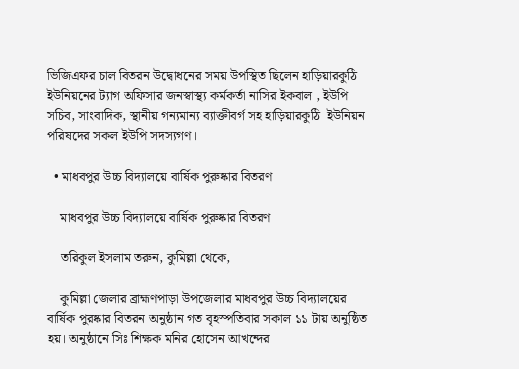ভিজিএফর চাল বিতরন উদ্বোধনের সময় উপস্থিত ছিলেন হাড়িয়ারকুঠি ইউনিয়নের ট্যাগ অফিসার জনস্বাস্থ্য কর্মকর্তা নাসির ইকবাল , ইউপি সচিব, সাংবাদিক, স্থানীয় গন্যমান্য ব্যাক্তীবর্গ সহ হাড়িয়ারকুঠি  ইউনিয়ন পরিষদের সকল ইউপি সদস্যগণ।

  • মাধবপুর উচ্চ বিদ্যালয়ে বার্ষিক পুরুষ্কার বিতরণ

    মাধবপুর উচ্চ বিদ্যালয়ে বার্ষিক পুরুষ্কার বিতরণ

    তরিকুল ইসলাম তরুন, কুমিল্লা থেকে,

    কুমিল্লা জেলার ব্রাহ্মণপাড়া উপজেলার মাধবপুর উচ্চ বিদ্যালয়ের বার্ষিক পুরষ্কার বিতরন অনুষ্ঠান গত বৃহস্পতিবার সকাল ১১ টায় অনুষ্ঠিত হয়। অনুষ্ঠানে সিঃ শিক্ষক মনির হোসেন আখন্দের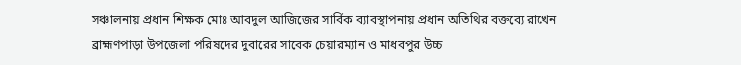সঞ্চালনায় প্রধান শিক্ষক মোঃ আবদুল আজিজের সার্বিক ব্যাবস্থাপনায় প্রধান অতিথির বক্তব্যে রাখেন ব্রাহ্মণপাড়া উপজেলা পরিষদের দুবারের সাবেক চেয়ারম্যান ও মাধবপুর উচ্চ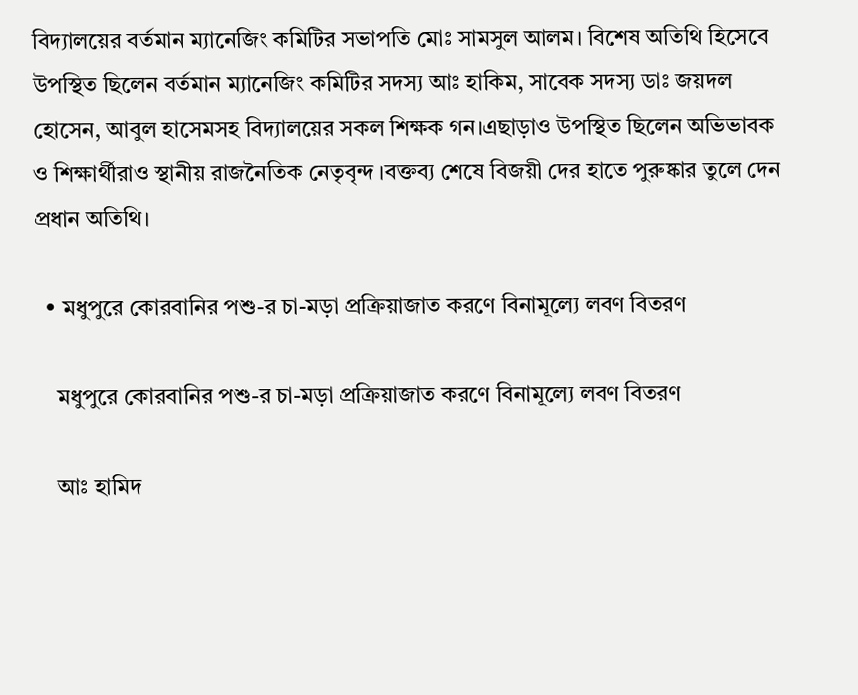বিদ্যালয়ের বর্তমান ম্যানেজিং কমিটির সভাপতি মোঃ সামসুল আলম। বিশেষ অতিথি হিসেবে উপস্থিত ছিলেন বর্তমান ম্যানেজিং কমিটির সদস্য আঃ হাকিম, সাবেক সদস্য ডাঃ জয়দল হোসেন, আবুল হাসেমসহ বিদ্যালয়ের সকল শিক্ষক গন।এছাড়াও উপস্থিত ছিলেন অভিভাবক ও শিক্ষার্থীরাও স্থানীয় রাজনৈতিক নেতৃবৃন্দ ।বক্তব্য শেষে বিজয়ী দের হাতে পুরুষ্কার তুলে দেন প্রধান অতিথি।

  • মধুপুরে কোরবানির পশু-র চা-মড়া প্রক্রিয়াজাত করণে বিনামূল্যে লবণ বিতরণ

    মধুপুরে কোরবানির পশু-র চা-মড়া প্রক্রিয়াজাত করণে বিনামূল্যে লবণ বিতরণ

    আঃ হামিদ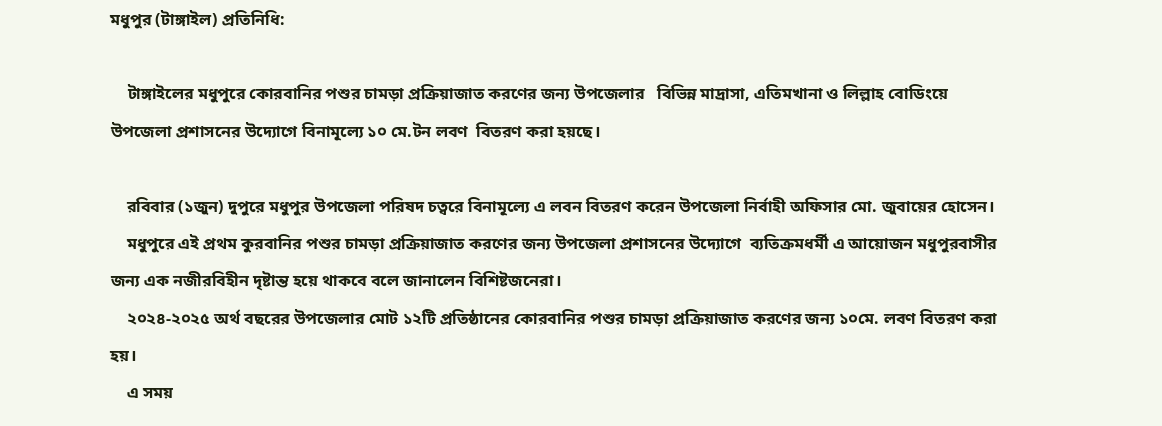মধুপুর (টাঙ্গাইল) প্রতিনিধি:

    টাঙ্গাইলের মধুপুরে কোরবানির পশুর চামড়া প্রক্রিয়াজাত করণের জন্য উপজেলার   বিভিন্ন মাদ্রাসা, এতিমখানা ও লিল্লাহ বোডিংয়ে উপজেলা প্রশাসনের উদ্যোগে বিনামূল্যে ১০ মে.টন লবণ  বিতরণ করা হয়ছে।

    রবিবার (১জুন) দুপুরে মধুপুর উপজেলা পরিষদ চত্বরে বিনামূল্যে এ লবন বিতরণ করেন উপজেলা নির্বাহী অফিসার মো. জুবায়ের হোসেন।
    মধুপুরে এই প্রথম কুরবানির পশুর চামড়া প্রক্রিয়াজাত করণের জন্য উপজেলা প্রশাসনের উদ্যোগে  ব্যতিক্রমধর্মী এ আয়োজন মধুপুরবাসীর জন্য এক নজীরবিহীন দৃষ্টান্ত হয়ে থাকবে বলে জানালেন বিশিষ্টজনেরা।
    ২০২৪-২০২৫ অর্থ বছরের উপজেলার মোট ১২টি প্রতিষ্ঠানের কোরবানির পশুর চামড়া প্রক্রিয়াজাত করণের জন্য ১০মে. লবণ বিতরণ করা হয়।
    এ সময়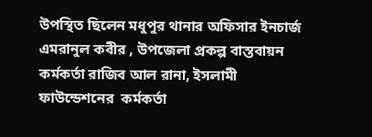উপস্থিত ছিলেন মধুপুর থানার অফিসার ইনচার্জ এমরানুল কবীর , উপজেলা প্রকল্প বাস্তবায়ন কর্মকর্তা রাজিব আল রানা, ইসলামী ফাউন্ডেশনের  কর্মকর্তা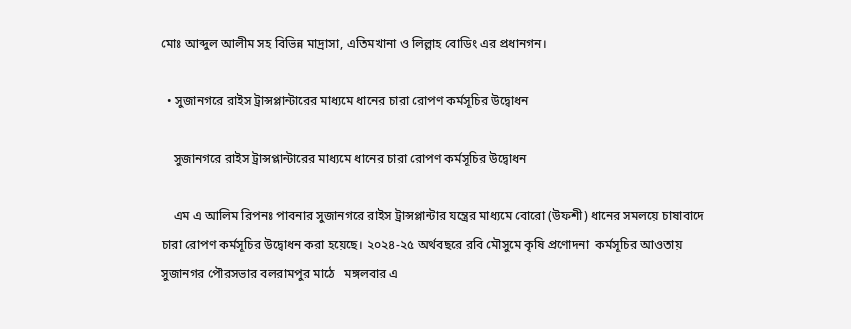মোঃ আব্দুল আলীম সহ বিভিন্ন মাদ্রাসা, এতিমখানা ও লিল্লাহ বোডিং এর প্রধানগন।

  • সুজানগরে রাইস ট্রান্সপ্লান্টারের মাধ্যমে ধানের চারা রোপণ কর্মসূচির উদ্বোধন

    সুজানগরে রাইস ট্রান্সপ্লান্টারের মাধ্যমে ধানের চারা রোপণ কর্মসূচির উদ্বোধন

    এম এ আলিম রিপনঃ পাবনার সুজানগরে রাইস ট্রান্সপ্লান্টার যন্ত্রের মাধ্যমে বোরো (উফশী) ধানের সমলয়ে চাষাবাদে চারা রোপণ কর্মসূচির উদ্বোধন করা হয়েছে। ২০২৪-২৫ অর্থবছরে রবি মৌসুমে কৃষি প্রণোদনা  কর্মসূচির আওতায় সুজানগর পৌরসভার বলরামপুর মাঠে   মঙ্গলবার এ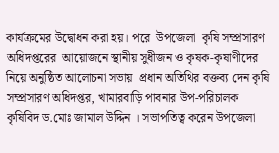কার্যক্রমের উদ্বোধন করা হয়। পরে  উপজেলা  কৃষি সম্প্রসারণ  অধিদপ্তরের  আয়োজনে স্থানীয় সুধীজন ও কৃষক-কৃষাণীদের নিয়ে অনুষ্ঠিত আলোচনা সভায়  প্রধান অতিথির বক্তব্য দেন কৃষি সম্প্রসারণ অধিদপ্তর, খামারবাড়ি পাবনার উপ-পরিচালক কৃষিবিদ ড.মোঃ জামাল উদ্দিন । সভাপতিত্ব করেন উপজেলা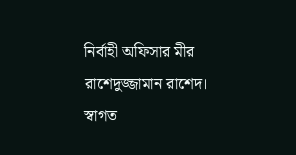নির্বাহী অফিসার মীর রাশেদুজ্জামান রাশেদ। স্বাগত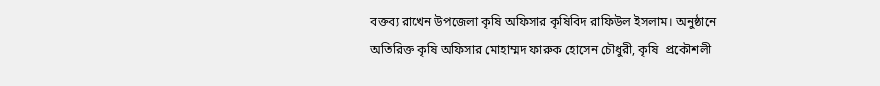বক্তব্য রাখেন উপজেলা কৃষি অফিসার কৃষিবিদ রাফিউল ইসলাম। অনুষ্ঠানে অতিরিক্ত কৃষি অফিসার মোহাম্মদ ফারুক হোসেন চৌধুরী, কৃষি  প্রকৌশলী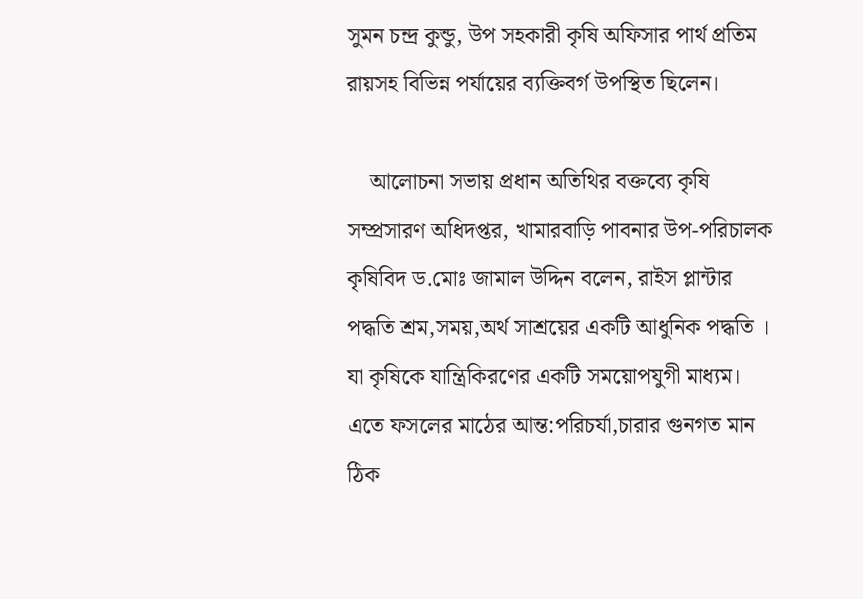সুমন চন্দ্র কুন্ডু, উপ সহকারী কৃষি অফিসার পার্থ প্রতিম রায়সহ বিভিন্ন পর্যায়ের ব্যক্তিবর্গ উপস্থিত ছিলেন।

    আলোচনা সভায় প্রধান অতিথির বক্তব্যে কৃষি সম্প্রসারণ অধিদপ্তর, খামারবাড়ি পাবনার উপ-পরিচালক কৃষিবিদ ড.মোঃ জামাল উদ্দিন বলেন, রাইস প্লান্টার পদ্ধতি শ্রম,সময়,অর্থ সাশ্রয়ের একটি আধুনিক পদ্ধতি । যা কৃষিকে যান্ত্রিকিরণের একটি সময়োপযুগী মাধ্যম। এতে ফসলের মাঠের আন্ত:পরিচর্যা,চারার গুনগত মান ঠিক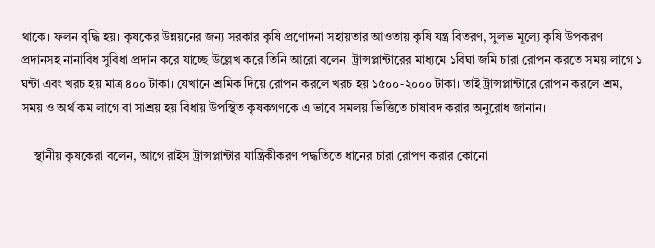থাকে। ফলন বৃদ্ধি হয়। কৃষকের উন্নয়নের জন্য সরকার কৃষি প্রণোদনা সহায়তার আওতায় কৃষি যন্ত্র বিতরণ, সুলভ মূল্যে কৃষি উপকরণ প্রদানসহ নানাবিধ সুবিধা প্রদান করে যাচ্ছে উল্লেখ করে তিনি আরো বলেন  ট্রান্সপ্লান্টারের মাধ্যমে ১বিঘা জমি চারা রোপন করতে সময় লাগে ১ ঘন্টা এবং খরচ হয় মাত্র ৪০০ টাকা। যেখানে শ্রমিক দিয়ে রোপন করলে খরচ হয় ১৫০০-২০০০ টাকা। তাই ট্রান্সপ্লান্টারে রোপন করলে শ্রম, সময় ও অর্থ কম লাগে বা সাশ্রয় হয় বিধায় উপস্থিত কৃষকগণকে এ ভাবে সমলয় ভিত্তিতে চাষাবদ করার অনুরোধ জানান।

    স্থানীয় কৃষকেরা বলেন, আগে রাইস ট্রান্সপ্লান্টার যান্ত্রিকীকরণ পদ্ধতিতে ধানের চারা রোপণ করার কোনো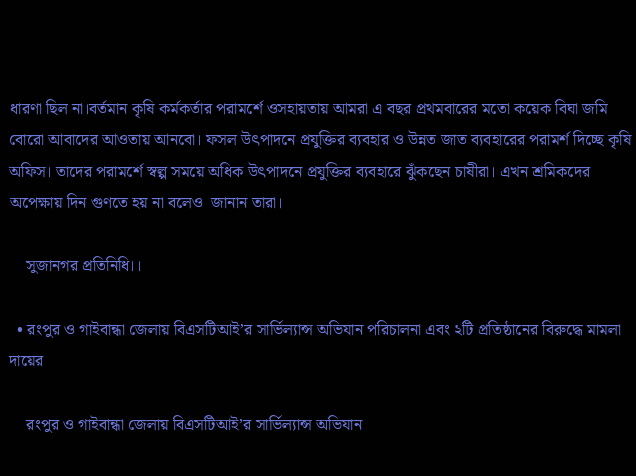ধারণা ছিল না।বর্তমান কৃষি কর্মকর্তার পরামর্শে ওসহায়তায় আমরা এ বছর প্রথমবারের মতো কয়েক বিঘা জমি বোরো আবাদের আওতায় আনবো। ফসল উৎপাদনে প্রযুক্তির ব্যবহার ও উন্নত জাত ব্যবহারের পরামর্শ দিচ্ছে কৃষি অফিস। তাদের পরামর্শে স্বল্প সময়ে অধিক উৎপাদনে প্রযুক্তির ব্যবহারে ঝুঁকছেন চাষীরা। এখন শ্রমিকদের অপেক্ষায় দিন গুণতে হয় না বলেও  জানান তারা।

    সুজানগর প্রতিনিধি।।

  • রংপুর ও গাইবান্ধা জেলায় বিএসটিআই’র সার্ভিল্যান্স অভিযান পরিচালনা এবং ২টি প্রতিষ্ঠানের বিরুদ্ধে মামলা দায়ের

    রংপুর ও গাইবান্ধা জেলায় বিএসটিআই’র সার্ভিল্যান্স অভিযান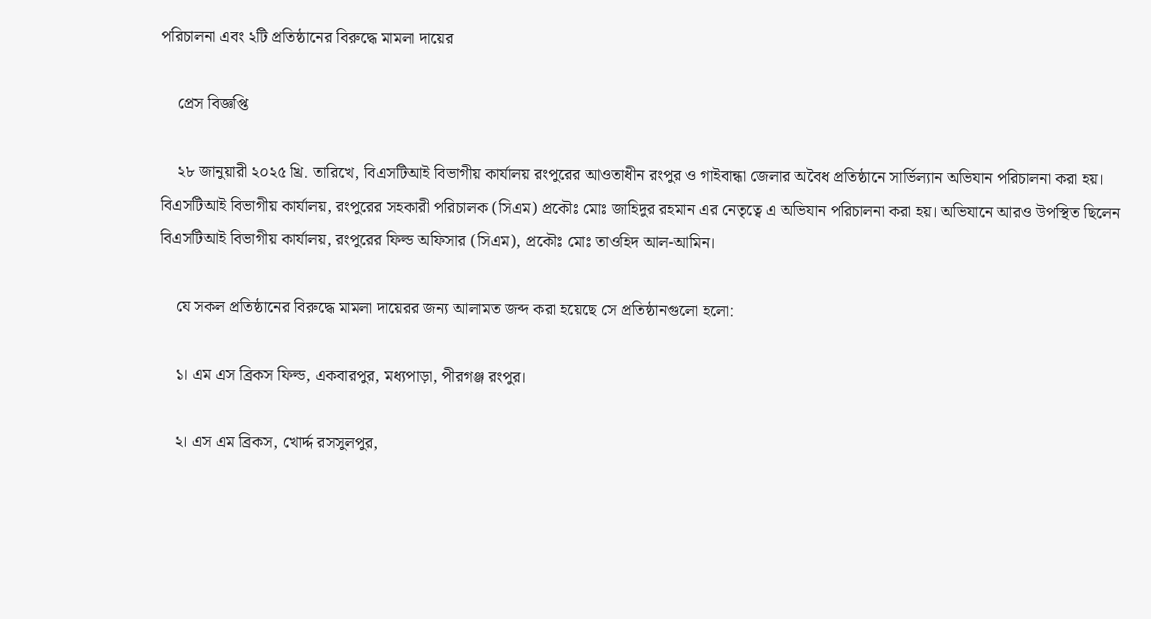পরিচালনা এবং ২টি প্রতিষ্ঠানের বিরুদ্ধে মামলা দায়ের

    প্রেস বিজ্ঞপ্তি

    ২৮ জানুয়ারী ২০২৫ খ্রি. তারিখে, বিএসটিআই বিভাগীয় কার্যালয় রংপুরের আওতাধীন রংপুর ও গাইবান্ধা জেলার অবৈধ প্রতিষ্ঠানে সার্ভিল্যান অভিযান পরিচালনা করা হয়। বিএসটিআই বিভাগীয় কার্যালয়, রংপুরের সহকারী পরিচালক (সিএম) প্রকৌঃ মোঃ জাহিদুর রহমান এর নেতৃত্বে এ অভিযান পরিচালনা করা হয়। অভিযানে আরও উপস্থিত ছিলেন বিএসটিআই বিভাগীয় কার্যালয়, রংপুরের ফিল্ড অফিসার (সিএম), প্রকৌঃ মোঃ তাওহিদ আল-আমিন।

    যে সকল প্রতিষ্ঠানের বিরুদ্ধে মামলা দায়েরর জন্য আলামত জব্দ করা হয়েছে সে প্রতিষ্ঠানগুলো হলো:

    ১। এম এস ব্রিকস ফিল্ড, একবারপুর, মধ্যপাড়া, পীরগঞ্জ রংপুর।

    ২। এস এম ব্রিকস, খোর্দ্দ রসসুলপুর,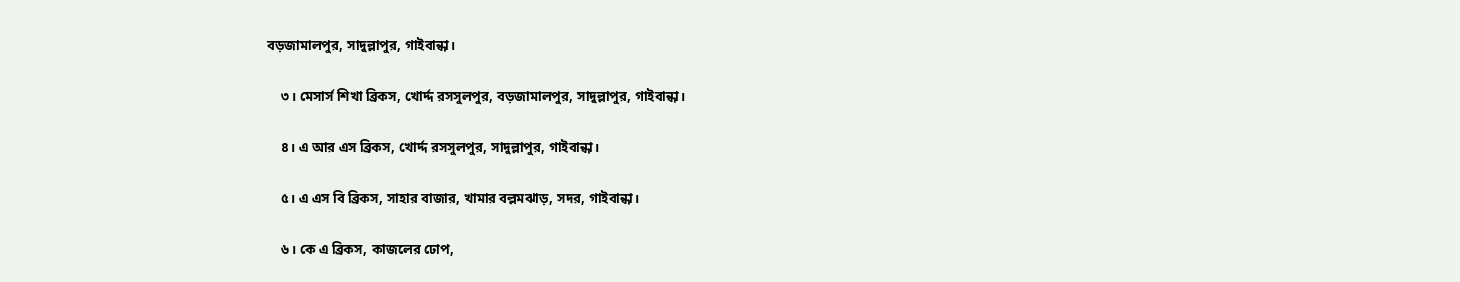বড়জামালপুর, সাদুল্লাপুর, গাইবান্ধা।

    ৩। মেসার্স শিখা ব্রিকস, খোর্দ্দ রসসুলপুর, বড়জামালপুর, সাদুল্লাপুর, গাইবান্ধা।

    ৪। এ আর এস ব্রিকস, খোর্দ্দ রসসুলপুর, সাদুল্লাপুর, গাইবান্ধা।

    ৫। এ এস বি ব্রিকস, সাহার বাজার, খামার বল্লমঝাড়, সদর, গাইবান্ধা।

    ৬। কে এ ব্রিকস, কাজলের ঢোপ,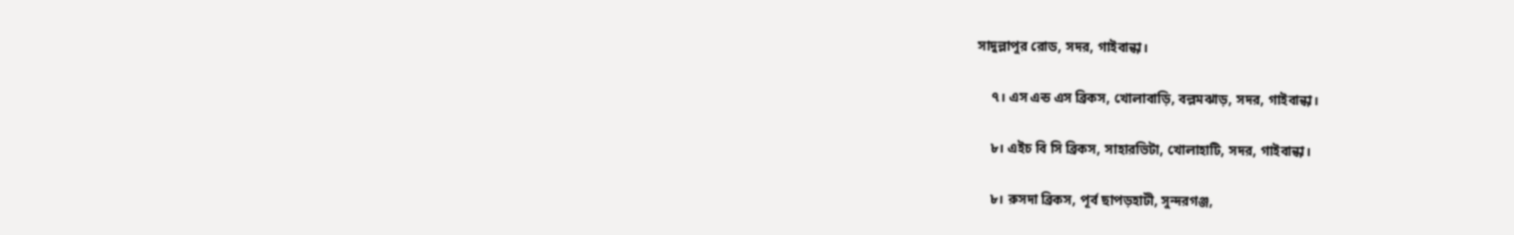সাদুল্লাপুর রোড, সদর, গাইবান্ধা।

    ৭। এস এন্ড এস ব্রিকস, খোলাবাড়ি, বল্লমঝাড়, সদর, গাইবান্ধা।

    ৮। এইচ বি সি ব্রিকস, সাহারভিটা, খোলাহাটি, সদর, গাইবান্ধা।

    ৮। রুসদা ব্রিকস, পূর্ব ছাপড়হাটী, সুন্দরগঞ্জ,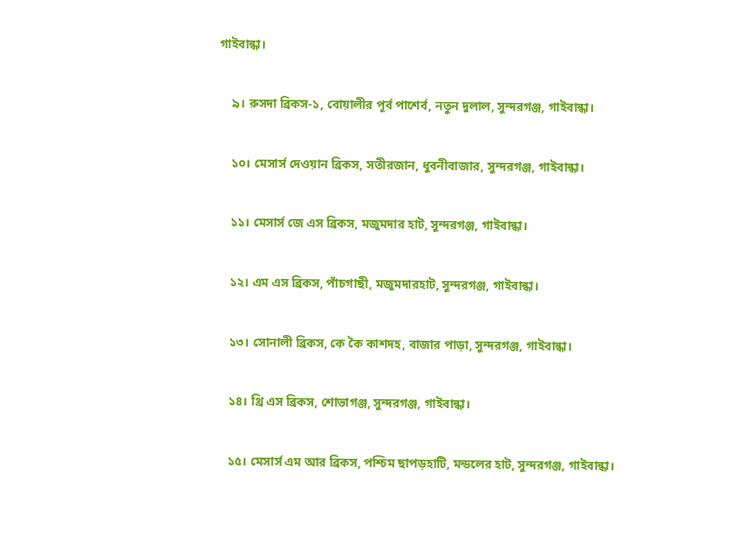গাইবান্ধা।

    ৯। রুসদা ব্রিকস-১, বোয়ালীর পূর্ব পাশের্ব, নতুন দুলাল, সুন্দরগঞ্জ, গাইবান্ধা।

    ১০। মেসার্স দেওয়ান ব্রিকস, সতীরজান, ধুবনীবাজার, সুন্দরগঞ্জ, গাইবান্ধা।

    ১১। মেসার্স জে এস ব্রিকস, মজুমদার হাট, সুন্দরগঞ্জ, গাইবান্ধা।

    ১২। এম এস ব্রিকস, পাঁচগাছী, মজুমদারহাট, সুন্দরগঞ্জ, গাইবান্ধা।

    ১৩। সোনালী ব্রিকস, কে কৈ কাশদহ, বাজার পাড়া, সুন্দরগঞ্জ, গাইবান্ধা।

    ১৪। থ্রি এস ব্রিকস, শোভাগঞ্জ, সুন্দরগঞ্জ, গাইবান্ধা।

    ১৫। মেসার্স এম আর ব্রিকস, পশ্চিম ছাপড়হাটি, মন্ডলের হাট, সুন্দরগঞ্জ, গাইবান্ধা।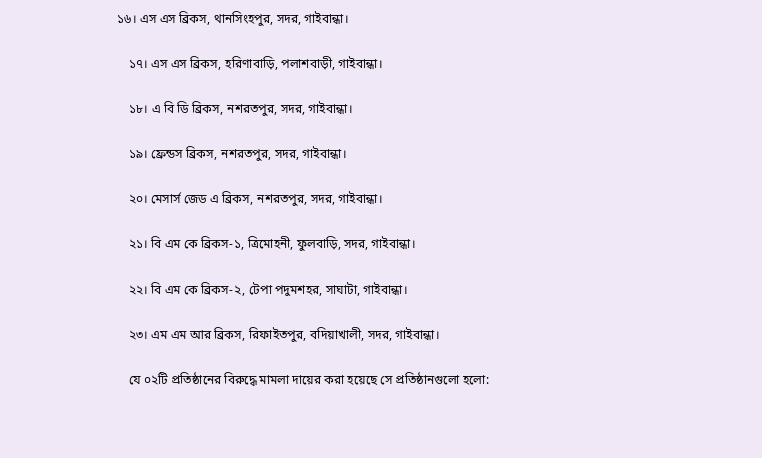১৬। এস এস ব্রিকস, থানসিংহপুর, সদর, গাইবান্ধা।

    ১৭। এস এস ব্রিকস, হরিণাবাড়ি, পলাশবাড়ী, গাইবান্ধা।

    ১৮। এ বি ডি ব্রিকস, নশরতপুর, সদর, গাইবান্ধা।

    ১৯। ফ্রেন্ডস ব্রিকস, নশরতপুর, সদর, গাইবান্ধা।

    ২০। মেসার্স জেড এ ব্রিকস, নশরতপুর, সদর, গাইবান্ধা।

    ২১। বি এম কে ব্রিকস-১, ত্রিমোহনী, ফুলবাড়ি, সদর, গাইবান্ধা।

    ২২। বি এম কে ব্রিকস-২, টেপা পদুমশহর, সাঘাটা, গাইবান্ধা।

    ২৩। এম এম আর ব্রিকস, রিফাইতপুর, বদিয়াখালী, সদর, গাইবান্ধা।

    যে ০২টি প্রতিষ্ঠানের বিরুদ্ধে মামলা দায়ের করা হয়েছে সে প্রতিষ্ঠানগুলো হলো: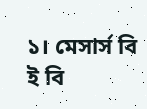১। মেসার্স বি ই বি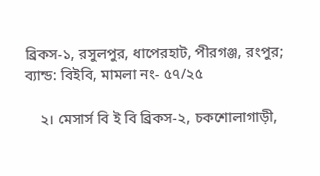ব্রিকস-১, রসুলপুর, ধাপেরহাট, পীরগঞ্জ, রংপুর; ব্যান্ড: বিইবি, মামলা নং- ৫৭/২৫

    ২। মেসার্স বি ই বি ব্রিকস-২, চকশোলাগাড়ী,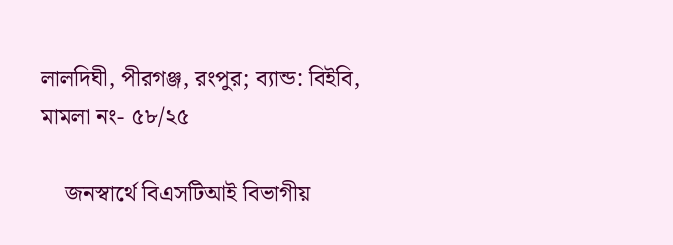লালদিঘী, পীরগঞ্জ, রংপুর; ব্যান্ড: বিইবি, মামলা নং- ৫৮/২৫

    জনস্বার্থে বিএসটিআই বিভাগীয়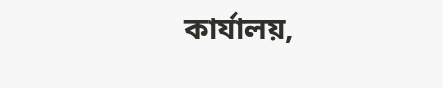কার্যালয়,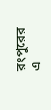রংপুরের এ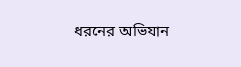ধরনের অভিযান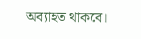অব্যাহত থাকবে।